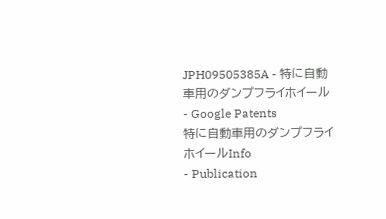JPH09505385A - 特に自動車用のダンプフライホイール - Google Patents
特に自動車用のダンプフライホイールInfo
- Publication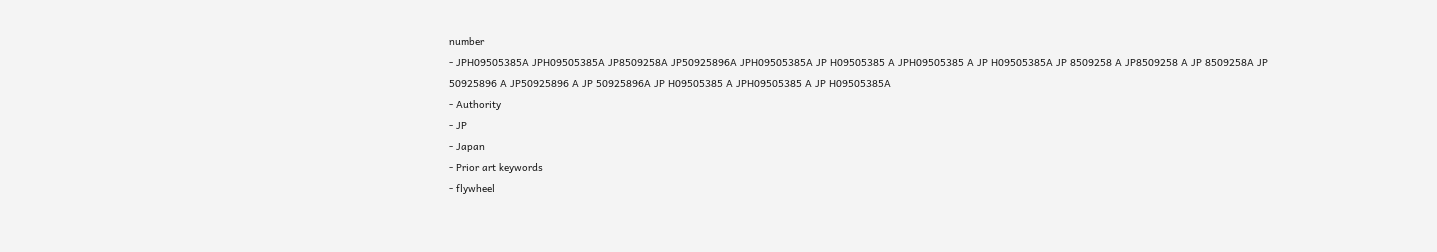number
- JPH09505385A JPH09505385A JP8509258A JP50925896A JPH09505385A JP H09505385 A JPH09505385 A JP H09505385A JP 8509258 A JP8509258 A JP 8509258A JP 50925896 A JP50925896 A JP 50925896A JP H09505385 A JPH09505385 A JP H09505385A
- Authority
- JP
- Japan
- Prior art keywords
- flywheel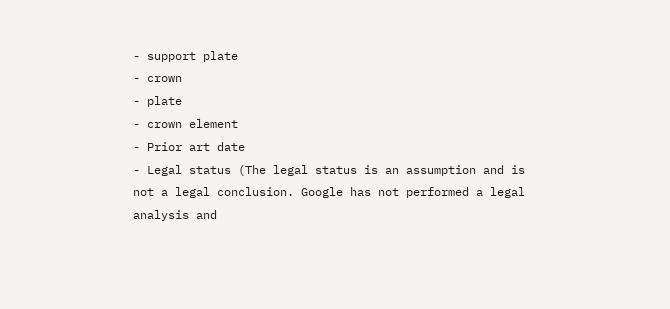- support plate
- crown
- plate
- crown element
- Prior art date
- Legal status (The legal status is an assumption and is not a legal conclusion. Google has not performed a legal analysis and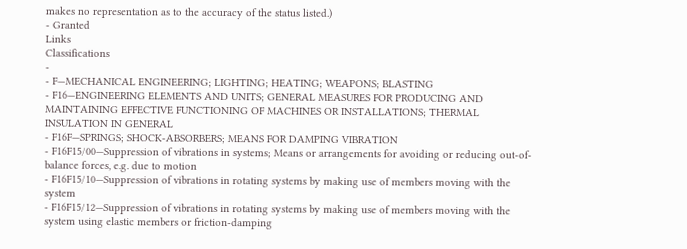makes no representation as to the accuracy of the status listed.)
- Granted
Links
Classifications
-
- F—MECHANICAL ENGINEERING; LIGHTING; HEATING; WEAPONS; BLASTING
- F16—ENGINEERING ELEMENTS AND UNITS; GENERAL MEASURES FOR PRODUCING AND MAINTAINING EFFECTIVE FUNCTIONING OF MACHINES OR INSTALLATIONS; THERMAL INSULATION IN GENERAL
- F16F—SPRINGS; SHOCK-ABSORBERS; MEANS FOR DAMPING VIBRATION
- F16F15/00—Suppression of vibrations in systems; Means or arrangements for avoiding or reducing out-of-balance forces, e.g. due to motion
- F16F15/10—Suppression of vibrations in rotating systems by making use of members moving with the system
- F16F15/12—Suppression of vibrations in rotating systems by making use of members moving with the system using elastic members or friction-damping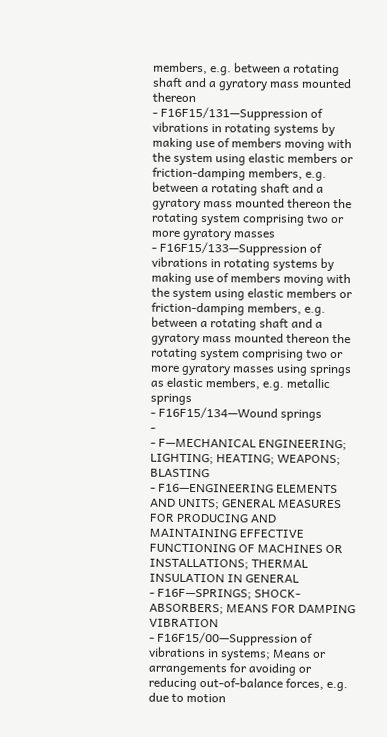members, e.g. between a rotating shaft and a gyratory mass mounted thereon
- F16F15/131—Suppression of vibrations in rotating systems by making use of members moving with the system using elastic members or friction-damping members, e.g. between a rotating shaft and a gyratory mass mounted thereon the rotating system comprising two or more gyratory masses
- F16F15/133—Suppression of vibrations in rotating systems by making use of members moving with the system using elastic members or friction-damping members, e.g. between a rotating shaft and a gyratory mass mounted thereon the rotating system comprising two or more gyratory masses using springs as elastic members, e.g. metallic springs
- F16F15/134—Wound springs
-
- F—MECHANICAL ENGINEERING; LIGHTING; HEATING; WEAPONS; BLASTING
- F16—ENGINEERING ELEMENTS AND UNITS; GENERAL MEASURES FOR PRODUCING AND MAINTAINING EFFECTIVE FUNCTIONING OF MACHINES OR INSTALLATIONS; THERMAL INSULATION IN GENERAL
- F16F—SPRINGS; SHOCK-ABSORBERS; MEANS FOR DAMPING VIBRATION
- F16F15/00—Suppression of vibrations in systems; Means or arrangements for avoiding or reducing out-of-balance forces, e.g. due to motion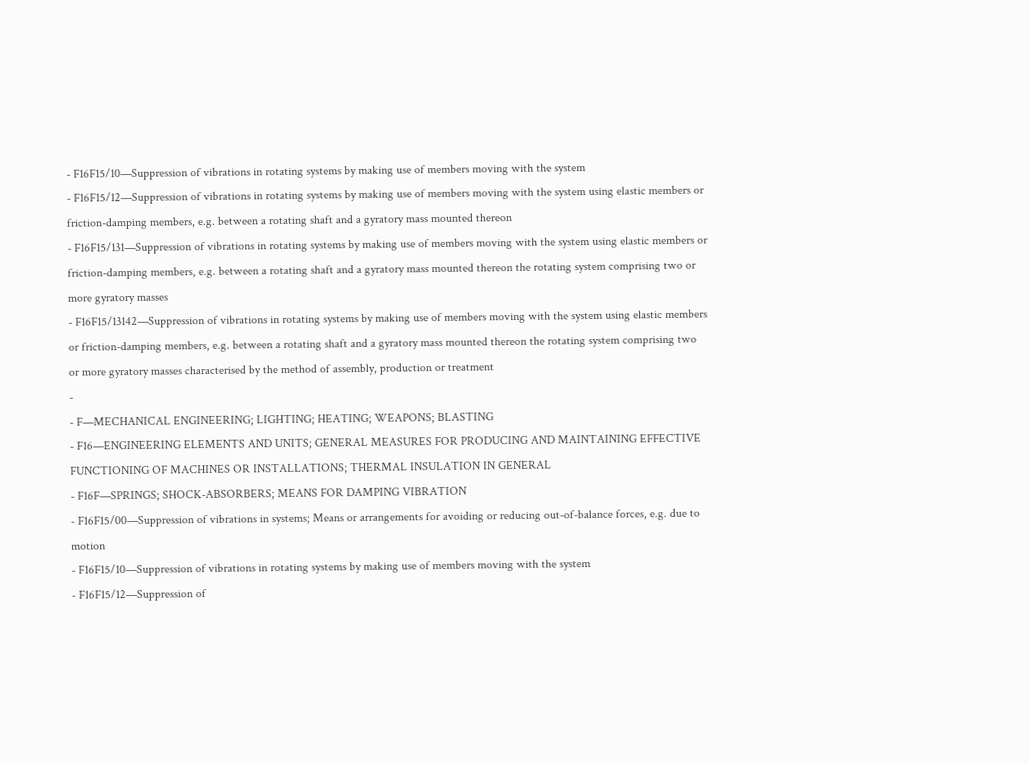- F16F15/10—Suppression of vibrations in rotating systems by making use of members moving with the system
- F16F15/12—Suppression of vibrations in rotating systems by making use of members moving with the system using elastic members or friction-damping members, e.g. between a rotating shaft and a gyratory mass mounted thereon
- F16F15/131—Suppression of vibrations in rotating systems by making use of members moving with the system using elastic members or friction-damping members, e.g. between a rotating shaft and a gyratory mass mounted thereon the rotating system comprising two or more gyratory masses
- F16F15/13142—Suppression of vibrations in rotating systems by making use of members moving with the system using elastic members or friction-damping members, e.g. between a rotating shaft and a gyratory mass mounted thereon the rotating system comprising two or more gyratory masses characterised by the method of assembly, production or treatment
-
- F—MECHANICAL ENGINEERING; LIGHTING; HEATING; WEAPONS; BLASTING
- F16—ENGINEERING ELEMENTS AND UNITS; GENERAL MEASURES FOR PRODUCING AND MAINTAINING EFFECTIVE FUNCTIONING OF MACHINES OR INSTALLATIONS; THERMAL INSULATION IN GENERAL
- F16F—SPRINGS; SHOCK-ABSORBERS; MEANS FOR DAMPING VIBRATION
- F16F15/00—Suppression of vibrations in systems; Means or arrangements for avoiding or reducing out-of-balance forces, e.g. due to motion
- F16F15/10—Suppression of vibrations in rotating systems by making use of members moving with the system
- F16F15/12—Suppression of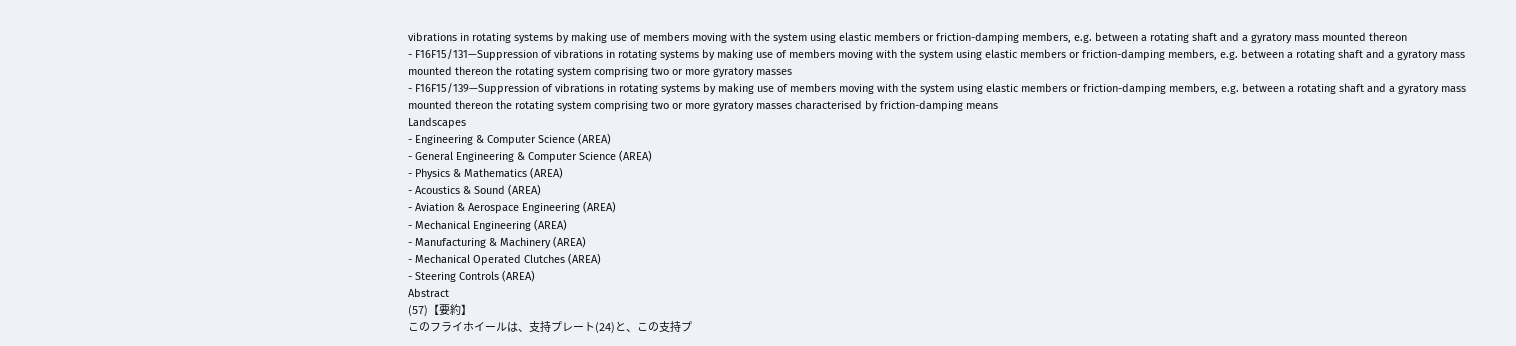vibrations in rotating systems by making use of members moving with the system using elastic members or friction-damping members, e.g. between a rotating shaft and a gyratory mass mounted thereon
- F16F15/131—Suppression of vibrations in rotating systems by making use of members moving with the system using elastic members or friction-damping members, e.g. between a rotating shaft and a gyratory mass mounted thereon the rotating system comprising two or more gyratory masses
- F16F15/139—Suppression of vibrations in rotating systems by making use of members moving with the system using elastic members or friction-damping members, e.g. between a rotating shaft and a gyratory mass mounted thereon the rotating system comprising two or more gyratory masses characterised by friction-damping means
Landscapes
- Engineering & Computer Science (AREA)
- General Engineering & Computer Science (AREA)
- Physics & Mathematics (AREA)
- Acoustics & Sound (AREA)
- Aviation & Aerospace Engineering (AREA)
- Mechanical Engineering (AREA)
- Manufacturing & Machinery (AREA)
- Mechanical Operated Clutches (AREA)
- Steering Controls (AREA)
Abstract
(57)【要約】
このフライホイールは、支持プレート(24)と、この支持プ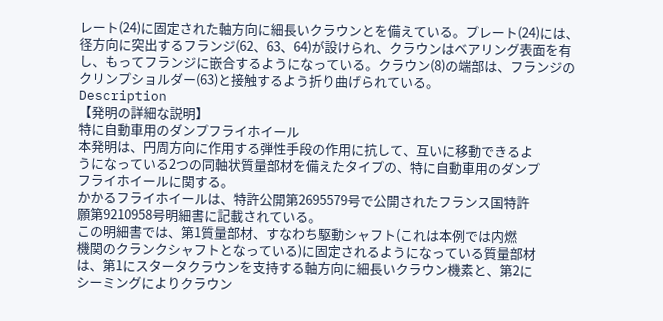レート(24)に固定された軸方向に細長いクラウンとを備えている。プレート(24)には、径方向に突出するフランジ(62、63、64)が設けられ、クラウンはベアリング表面を有し、もってフランジに嵌合するようになっている。クラウン(8)の端部は、フランジのクリンプショルダー(63)と接触するよう折り曲げられている。
Description
【発明の詳細な説明】
特に自動車用のダンプフライホイール
本発明は、円周方向に作用する弾性手段の作用に抗して、互いに移動できるよ
うになっている2つの同軸状質量部材を備えたタイプの、特に自動車用のダンプ
フライホイールに関する。
かかるフライホイールは、特許公開第2695579号で公開されたフランス国特許
願第9210958号明細書に記載されている。
この明細書では、第1質量部材、すなわち駆動シャフト(これは本例では内燃
機関のクランクシャフトとなっている)に固定されるようになっている質量部材
は、第1にスタータクラウンを支持する軸方向に細長いクラウン機素と、第2に
シーミングによりクラウン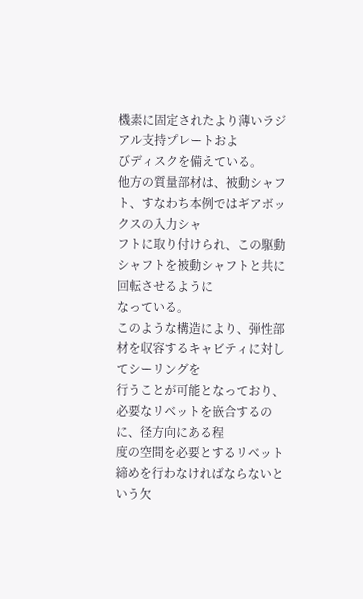機素に固定されたより薄いラジアル支持プレートおよ
びディスクを備えている。
他方の質量部材は、被動シャフト、すなわち本例ではギアボックスの入力シャ
フトに取り付けられ、この駆動シャフトを被動シャフトと共に回転させるように
なっている。
このような構造により、弾性部材を収容するキャビティに対してシーリングを
行うことが可能となっており、必要なリベットを嵌合するのに、径方向にある程
度の空間を必要とするリベット締めを行わなければならないという欠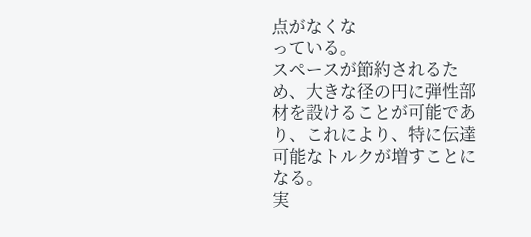点がなくな
っている。
スペースが節約されるため、大きな径の円に弾性部材を設けることが可能であ
り、これにより、特に伝達可能なトルクが増すことになる。
実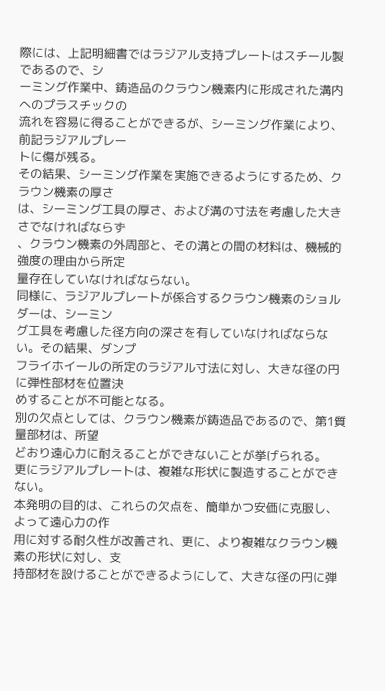際には、上記明細書ではラジアル支持プレートはスチール製であるので、シ
ーミング作業中、鋳造品のクラウン機素内に形成された溝内へのプラスチックの
流れを容易に得ることができるが、シーミング作業により、前記ラジアルプレー
トに傷が残る。
その結果、シーミング作業を実施できるようにするため、クラウン機素の厚さ
は、シーミング工具の厚さ、および溝の寸法を考慮した大きさでなければならず
、クラウン機素の外周部と、その溝との間の材料は、機械的強度の理由から所定
量存在していなければならない。
同様に、ラジアルプレートが係合するクラウン機素のショルダーは、シーミン
グ工具を考慮した径方向の深さを有していなければならない。その結果、ダンプ
フライホイールの所定のラジアル寸法に対し、大きな径の円に弾性部材を位置決
めすることが不可能となる。
別の欠点としては、クラウン機素が鋳造品であるので、第1質量部材は、所望
どおり遠心力に耐えることができないことが挙げられる。
更にラジアルプレートは、複雑な形状に製造することができない。
本発明の目的は、これらの欠点を、簡単かつ安価に克服し、よって遠心力の作
用に対する耐久性が改善され、更に、より複雑なクラウン機素の形状に対し、支
持部材を設けることができるようにして、大きな径の円に弾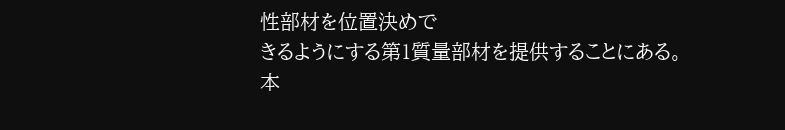性部材を位置決めで
きるようにする第1質量部材を提供することにある。
本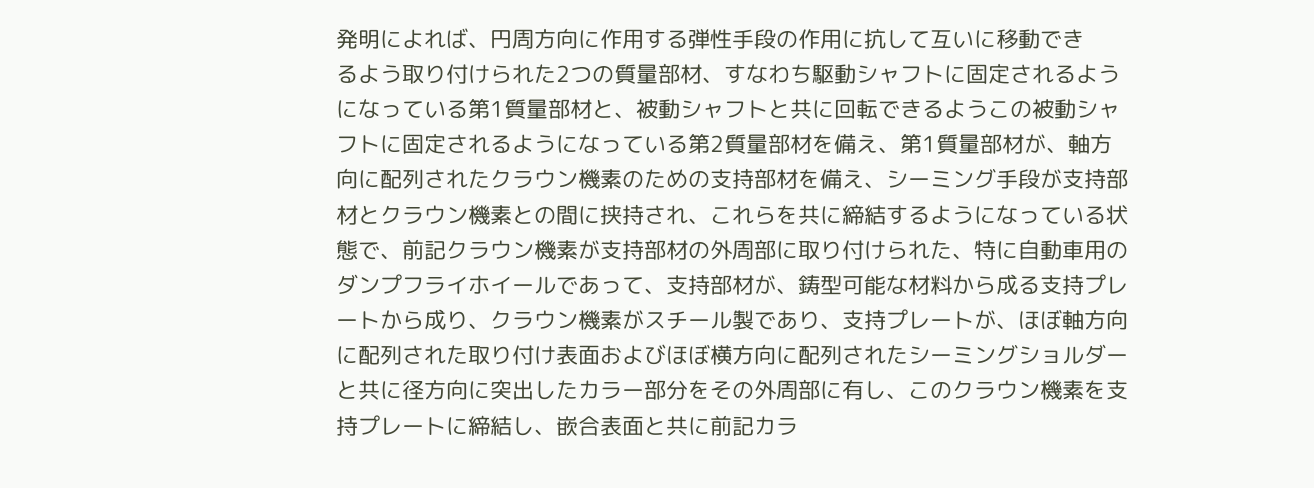発明によれば、円周方向に作用する弾性手段の作用に抗して互いに移動でき
るよう取り付けられた2つの質量部材、すなわち駆動シャフトに固定されるよう
になっている第1質量部材と、被動シャフトと共に回転できるようこの被動シャ
フトに固定されるようになっている第2質量部材を備え、第1質量部材が、軸方
向に配列されたクラウン機素のための支持部材を備え、シーミング手段が支持部
材とクラウン機素との間に挟持され、これらを共に締結するようになっている状
態で、前記クラウン機素が支持部材の外周部に取り付けられた、特に自動車用の
ダンプフライホイールであって、支持部材が、鋳型可能な材料から成る支持プレ
ートから成り、クラウン機素がスチール製であり、支持プレートが、ほぼ軸方向
に配列された取り付け表面およびほぼ横方向に配列されたシーミングショルダー
と共に径方向に突出したカラー部分をその外周部に有し、このクラウン機素を支
持プレートに締結し、嵌合表面と共に前記カラ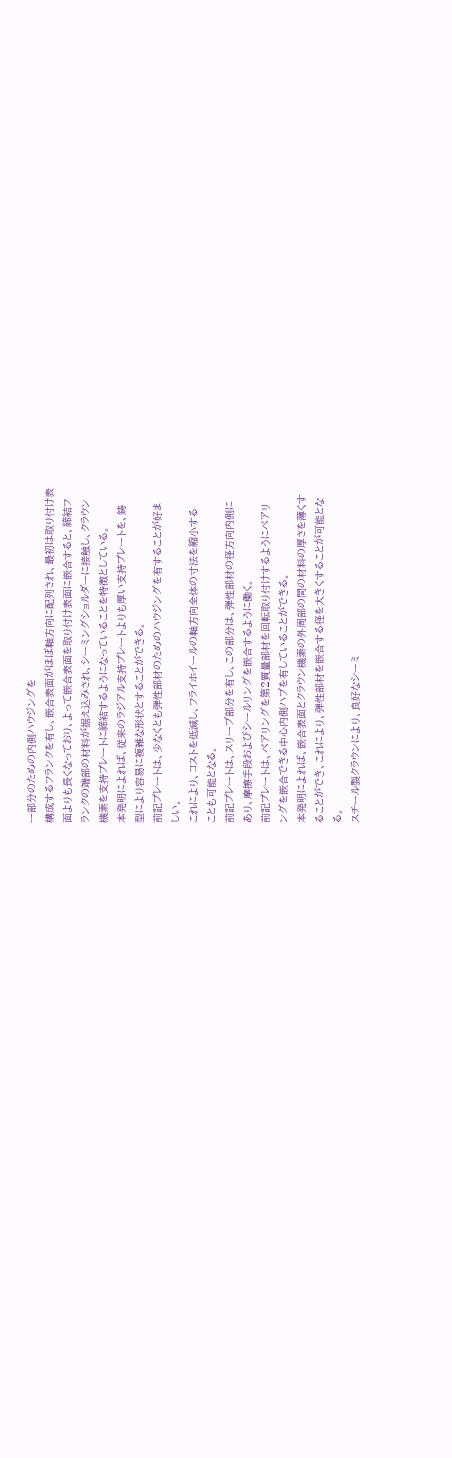ー部分のための内側ハウジングを
構成するフランクを有し、嵌合表面がほぼ軸方向に配列され、最初は取り付け表
面よりも長くなっており、よって嵌合表面を取り付け表面に嵌合すると、締結フ
ランクの端部の材料が据え込みされ、シーミングショルダーに接触し、クラウン
機素を支持プレートに締結するようになっていることを特徴としている。
本発明によれば、従来のラジアル支持プレートよりも厚い支持プレートを、鋳
型により容易に複雑な形状とすることができる。
前記プレートは、少なくとも弾性部材のためのハウジングを有することが好ま
しい。
これにより、コストを低減し、フライホイールの軸方向全体の寸法を縮小する
ことも可能となる。
前記プレートは、スリーブ部分を有し、この部分は、弾性部材の径方向内側に
あり、摩擦手段およびシールリングを嵌合するように働く。
前記プレートは、ベアリングを第2質量部材を回転取り付けするようにベアリ
ングを嵌合できる中心内側ハブを有していることができる。
本発明によれば、嵌合表面とクラウン機素の外周部の間の材料の厚さを薄くす
ることができ、これにより、弾性部材を嵌合する径を大きくすることが可能とな
る。
スチール製クラウンにより、良好なシーミ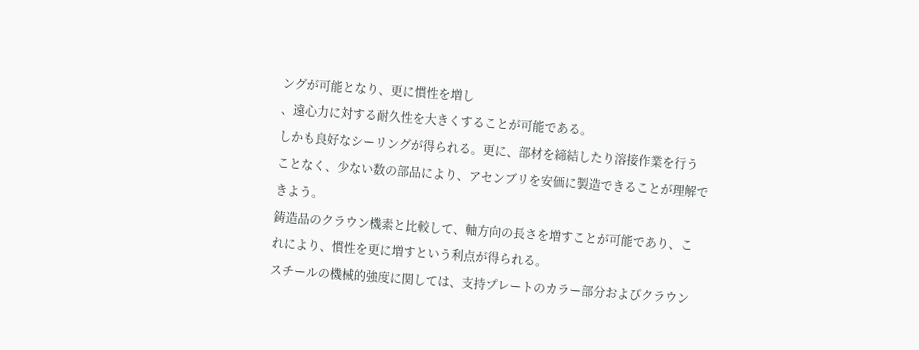ングが可能となり、更に慣性を増し
、遠心力に対する耐久性を大きくすることが可能である。
しかも良好なシーリングが得られる。更に、部材を締結したり溶接作業を行う
ことなく、少ない数の部品により、アセンブリを安価に製造できることが理解で
きよう。
鋳造品のクラウン機素と比較して、軸方向の長さを増すことが可能であり、こ
れにより、慣性を更に増すという利点が得られる。
スチールの機械的強度に関しては、支持プレートのカラー部分およびクラウン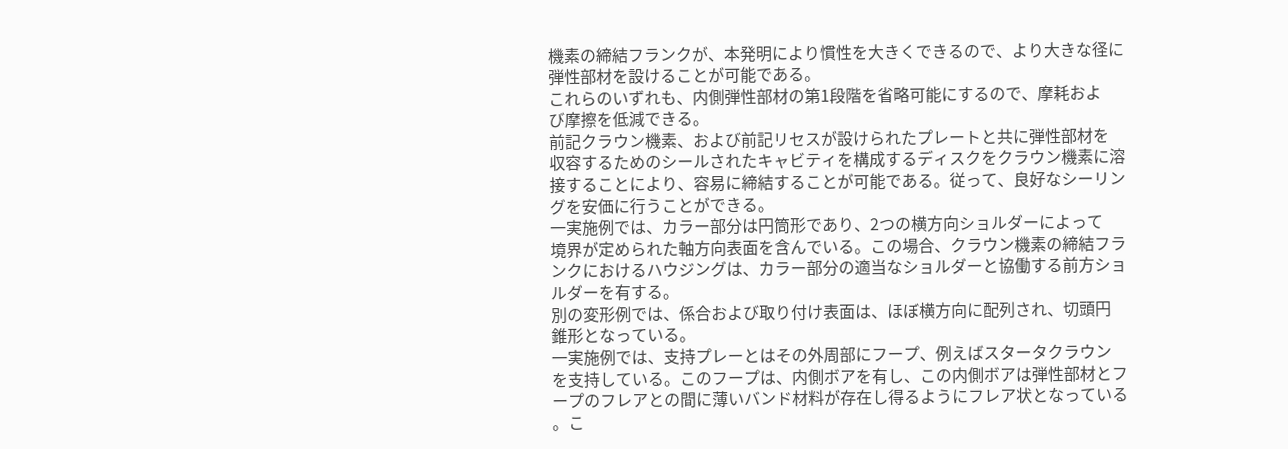機素の締結フランクが、本発明により慣性を大きくできるので、より大きな径に
弾性部材を設けることが可能である。
これらのいずれも、内側弾性部材の第1段階を省略可能にするので、摩耗およ
び摩擦を低減できる。
前記クラウン機素、および前記リセスが設けられたプレートと共に弾性部材を
収容するためのシールされたキャビティを構成するディスクをクラウン機素に溶
接することにより、容易に締結することが可能である。従って、良好なシーリン
グを安価に行うことができる。
一実施例では、カラー部分は円筒形であり、2つの横方向ショルダーによって
境界が定められた軸方向表面を含んでいる。この場合、クラウン機素の締結フラ
ンクにおけるハウジングは、カラー部分の適当なショルダーと協働する前方ショ
ルダーを有する。
別の変形例では、係合および取り付け表面は、ほぼ横方向に配列され、切頭円
錐形となっている。
一実施例では、支持プレーとはその外周部にフープ、例えばスタータクラウン
を支持している。このフープは、内側ボアを有し、この内側ボアは弾性部材とフ
ープのフレアとの間に薄いバンド材料が存在し得るようにフレア状となっている
。こ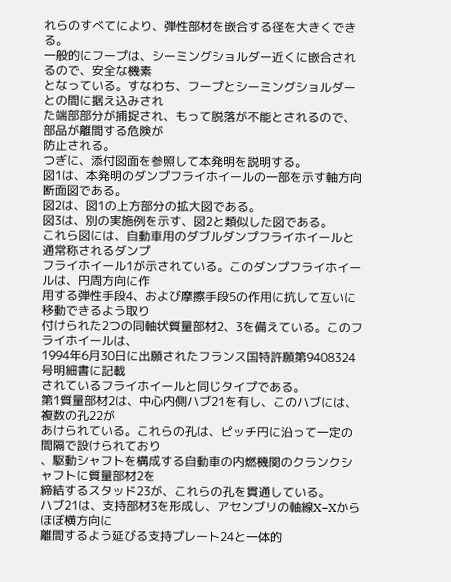れらのすべてにより、弾性部材を嵌合する径を大きくできる。
一般的にフープは、シーミングショルダー近くに嵌合されるので、安全な機素
となっている。すなわち、フープとシーミングショルダーとの間に据え込みされ
た端部部分が捕捉され、もって脱落が不能とされるので、部品が離間する危険が
防止される。
つぎに、添付図面を参照して本発明を説明する。
図1は、本発明のダンプフライホイールの一部を示す軸方向断面図である。
図2は、図1の上方部分の拡大図である。
図3は、別の実施例を示す、図2と類似した図である。
これら図には、自動車用のダブルダンプフライホイールと通常称されるダンプ
フライホイール1が示されている。このダンプフライホイールは、円周方向に作
用する弾性手段4、および摩擦手段5の作用に抗して互いに移動できるよう取り
付けられた2つの同軸状質量部材2、3を備えている。このフライホイールは、
1994年6月30日に出願されたフランス国特許願第9408324号明細書に記載
されているフライホイールと同じタイプである。
第1質量部材2は、中心内側ハブ21を有し、このハブには、複数の孔22が
あけられている。これらの孔は、ピッチ円に沿って一定の間隔で設けられており
、駆動シャフトを構成する自動車の内燃機関のクランクシャフトに質量部材2を
締結するスタッド23が、これらの孔を貫通している。
ハブ21は、支持部材3を形成し、アセンブリの軸線X−Xからほぼ横方向に
離間するよう延びる支持プレート24と一体的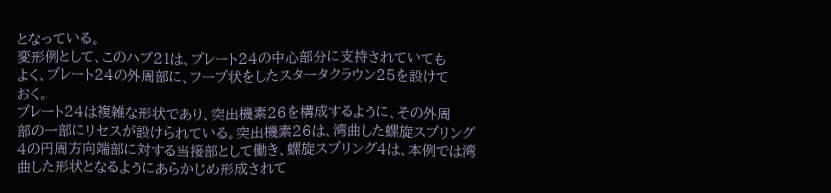となっている。
変形例として、このハブ21は、プレート24の中心部分に支持されていても
よく、プレート24の外周部に、フープ状をしたスタータクラウン25を設けて
おく。
プレート24は複雑な形状であり、突出機素26を構成するように、その外周
部の一部にリセスが設けられている。突出機素26は、湾曲した螺旋スプリング
4の円周方向端部に対する当接部として働き、螺旋スプリング4は、本例では湾
曲した形状となるようにあらかじめ形成されて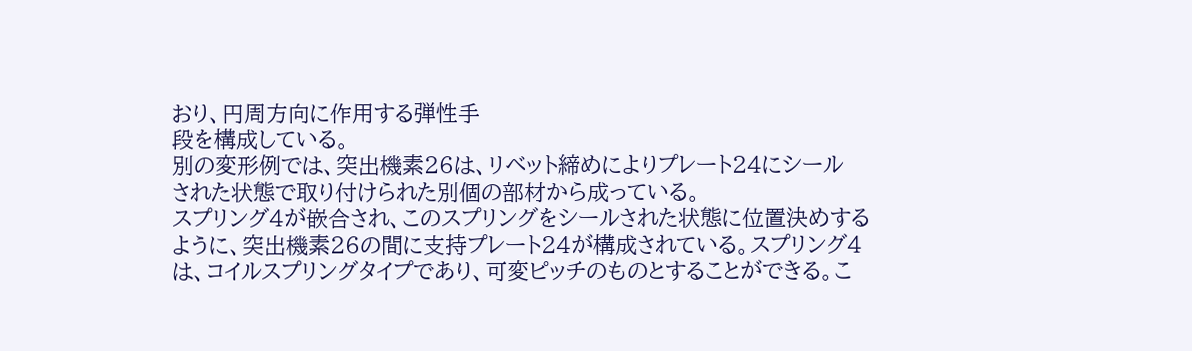おり、円周方向に作用する弾性手
段を構成している。
別の変形例では、突出機素26は、リベット締めによりプレート24にシール
された状態で取り付けられた別個の部材から成っている。
スプリング4が嵌合され、このスプリングをシールされた状態に位置決めする
ように、突出機素26の間に支持プレート24が構成されている。スプリング4
は、コイルスプリングタイプであり、可変ピッチのものとすることができる。こ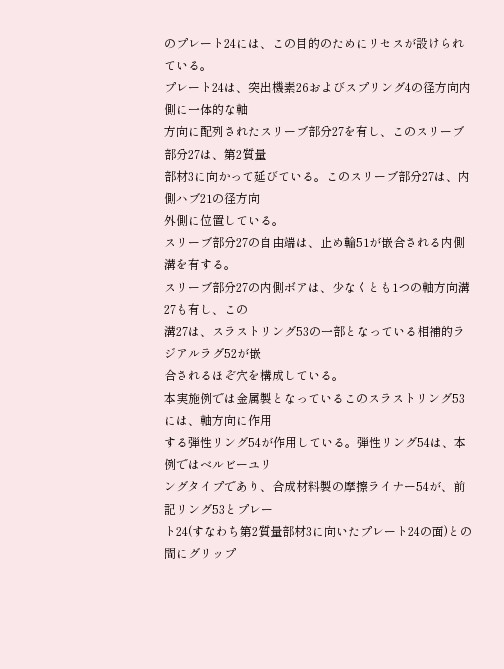のプレート24には、この目的のためにリセスが設けられている。
プレート24は、突出機素26およびスプリング4の径方向内側に一体的な軸
方向に配列されたスリーブ部分27を有し、このスリーブ部分27は、第2質量
部材3に向かって延びている。このスリーブ部分27は、内側ハブ21の径方向
外側に位置している。
スリーブ部分27の自由端は、止め輪51が嵌合される内側溝を有する。
スリーブ部分27の内側ボアは、少なくとも1つの軸方向溝27も有し、この
溝27は、スラストリング53の一部となっている相補的ラジアルラグ52が嵌
合されるほぞ穴を構成している。
本実施例では金属製となっているこのスラストリング53には、軸方向に作用
する弾性リング54が作用している。弾性リング54は、本例ではベルビーユリ
ングタイプであり、合成材料製の摩擦ライナー54が、前記リング53とプレー
ト24(すなわち第2質量部材3に向いたプレート24の面)との間にグリップ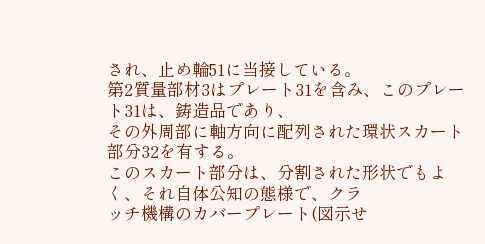され、止め輪51に当接している。
第2質量部材3はプレート31を含み、このプレート31は、鋳造品であり、
その外周部に軸方向に配列された環状スカート部分32を有する。
このスカート部分は、分割された形状でもよく、それ自体公知の態様で、クラ
ッチ機構のカバープレート(図示せ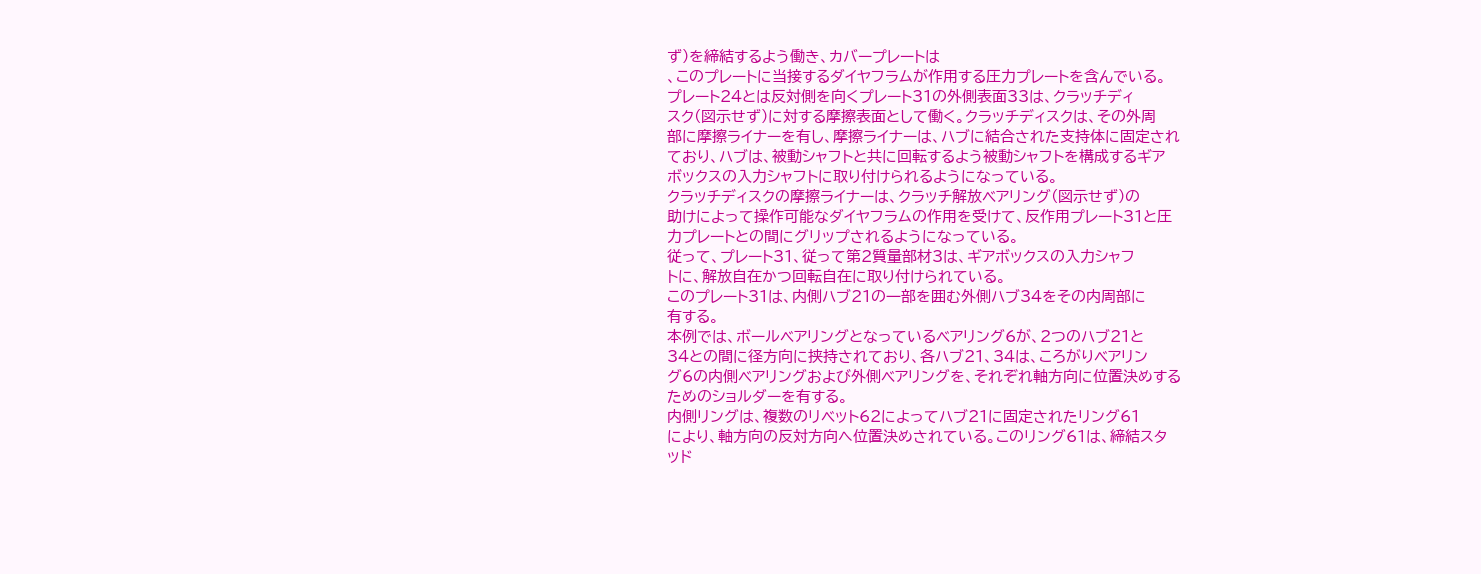ず)を締結するよう働き、カバープレートは
、このプレートに当接するダイヤフラムが作用する圧力プレートを含んでいる。
プレート24とは反対側を向くプレート31の外側表面33は、クラッチディ
スク(図示せず)に対する摩擦表面として働く。クラッチディスクは、その外周
部に摩擦ライナーを有し、摩擦ライナーは、ハブに結合された支持体に固定され
ており、ハブは、被動シャフトと共に回転するよう被動シャフトを構成するギア
ボックスの入力シャフトに取り付けられるようになっている。
クラッチディスクの摩擦ライナーは、クラッチ解放ベアリング(図示せず)の
助けによって操作可能なダイヤフラムの作用を受けて、反作用プレート31と圧
力プレートとの間にグリップされるようになっている。
従って、プレート31、従って第2質量部材3は、ギアボックスの入力シャフ
トに、解放自在かつ回転自在に取り付けられている。
このプレート31は、内側ハブ21の一部を囲む外側ハブ34をその内周部に
有する。
本例では、ボールベアリングとなっているベアリング6が、2つのハブ21と
34との間に径方向に挟持されており、各ハブ21、34は、ころがりベアリン
グ6の内側ベアリングおよび外側ベアリングを、それぞれ軸方向に位置決めする
ためのショルダーを有する。
内側リングは、複数のリベット62によってハブ21に固定されたリング61
により、軸方向の反対方向へ位置決めされている。このリング61は、締結スタ
ッド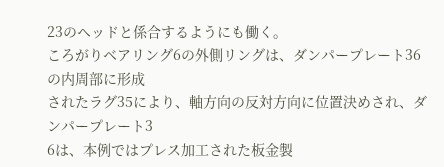23のヘッドと係合するようにも働く。
ころがりベアリング6の外側リングは、ダンパープレート36の内周部に形成
されたラグ35により、軸方向の反対方向に位置決めされ、ダンパープレート3
6は、本例ではプレス加工された板金製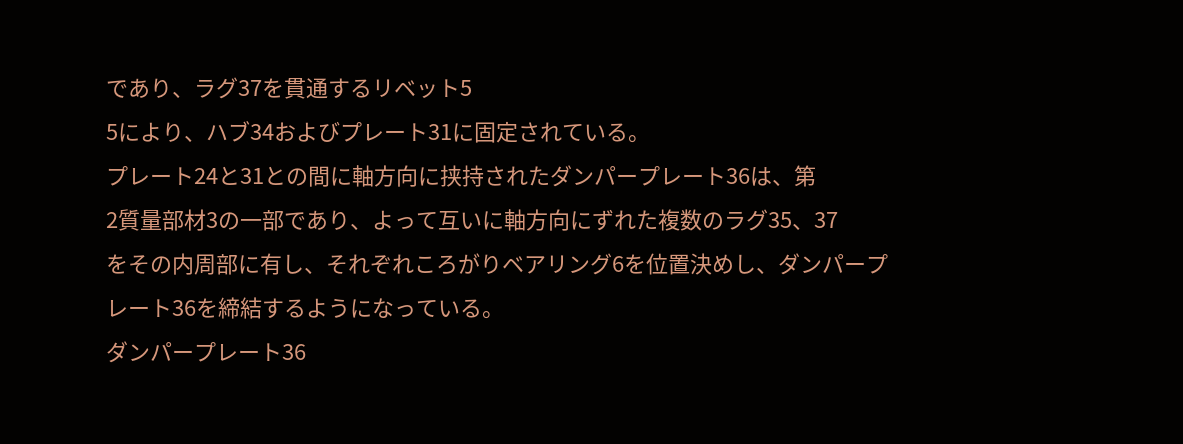であり、ラグ37を貫通するリベット5
5により、ハブ34およびプレート31に固定されている。
プレート24と31との間に軸方向に挟持されたダンパープレート36は、第
2質量部材3の一部であり、よって互いに軸方向にずれた複数のラグ35、37
をその内周部に有し、それぞれころがりベアリング6を位置決めし、ダンパープ
レート36を締結するようになっている。
ダンパープレート36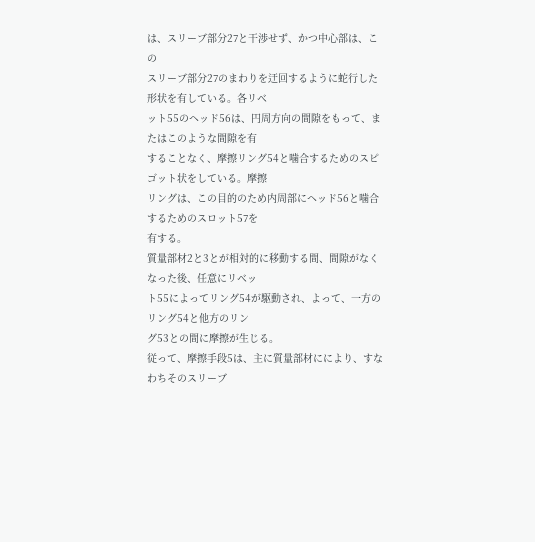は、スリーブ部分27と干渉せず、かつ中心部は、この
スリーブ部分27のまわりを迂回するように蛇行した形状を有している。各リベ
ット55のヘッド56は、円周方向の間隙をもって、またはこのような間隙を有
することなく、摩擦リング54と噛合するためのスピゴット状をしている。摩擦
リングは、この目的のため内周部にヘッド56と噛合するためのスロット57を
有する。
質量部材2と3とが相対的に移動する間、間隙がなくなった後、任意にリベッ
ト55によってリング54が駆動され、よって、一方のリング54と他方のリン
グ53との間に摩擦が生じる。
従って、摩擦手段5は、主に質量部材ににより、すなわちそのスリーブ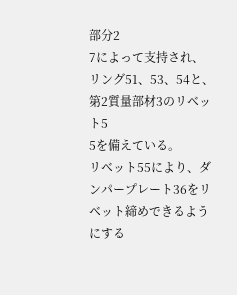部分2
7によって支持され、リング51、53、54と、第2質量部材3のリベット5
5を備えている。
リベット55により、ダンパープレート36をリベット締めできるようにする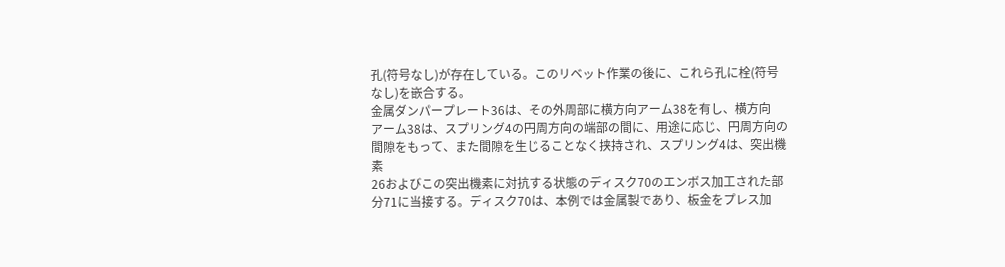孔(符号なし)が存在している。このリベット作業の後に、これら孔に栓(符号
なし)を嵌合する。
金属ダンパープレート36は、その外周部に横方向アーム38を有し、横方向
アーム38は、スプリング4の円周方向の端部の間に、用途に応じ、円周方向の
間隙をもって、また間隙を生じることなく挟持され、スプリング4は、突出機素
26およびこの突出機素に対抗する状態のディスク70のエンボス加工された部
分71に当接する。ディスク70は、本例では金属製であり、板金をプレス加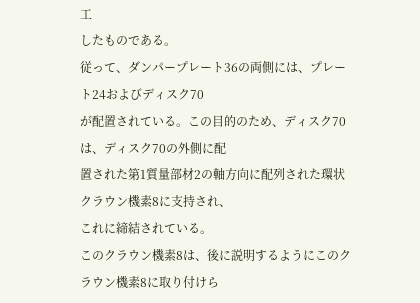工
したものである。
従って、ダンパープレート36の両側には、プレート24およびディスク70
が配置されている。この目的のため、ディスク70は、ディスク70の外側に配
置された第1質量部材2の軸方向に配列された環状クラウン機素8に支持され、
これに締結されている。
このクラウン機素8は、後に説明するようにこのクラウン機素8に取り付けら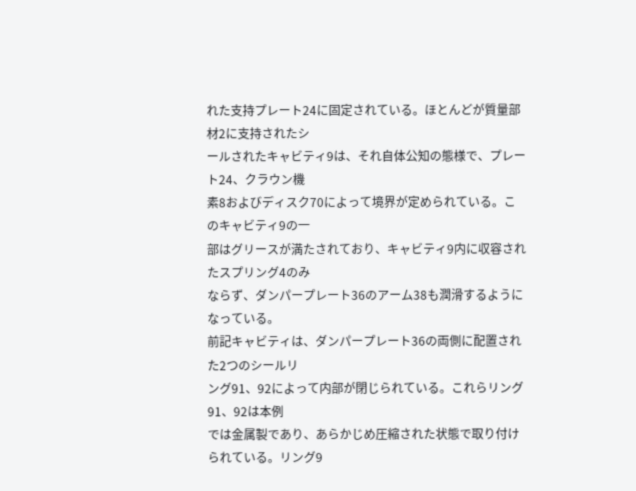れた支持プレート24に固定されている。ほとんどが質量部材2に支持されたシ
ールされたキャビティ9は、それ自体公知の態様で、プレート24、クラウン機
素8およびディスク70によって境界が定められている。このキャビティ9の一
部はグリースが満たされており、キャビティ9内に収容されたスプリング4のみ
ならず、ダンパープレート36のアーム38も潤滑するようになっている。
前記キャビティは、ダンパープレート36の両側に配置された2つのシールリ
ング91、92によって内部が閉じられている。これらリング91、92は本例
では金属製であり、あらかじめ圧縮された状態で取り付けられている。リング9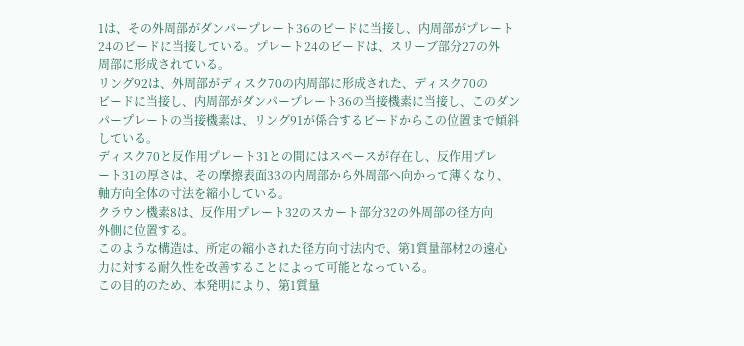1は、その外周部がダンパープレート36のビードに当接し、内周部がプレート
24のビードに当接している。プレート24のビードは、スリーブ部分27の外
周部に形成されている。
リング92は、外周部がディスク70の内周部に形成された、ディスク70の
ビードに当接し、内周部がダンパープレート36の当接機素に当接し、このダン
パープレートの当接機素は、リング91が係合するビードからこの位置まで傾斜
している。
ディスク70と反作用プレート31との間にはスペースが存在し、反作用プレ
ート31の厚さは、その摩擦表面33の内周部から外周部へ向かって薄くなり、
軸方向全体の寸法を縮小している。
クラウン機素8は、反作用プレート32のスカート部分32の外周部の径方向
外側に位置する。
このような構造は、所定の縮小された径方向寸法内で、第1質量部材2の遠心
力に対する耐久性を改善することによって可能となっている。
この目的のため、本発明により、第1質量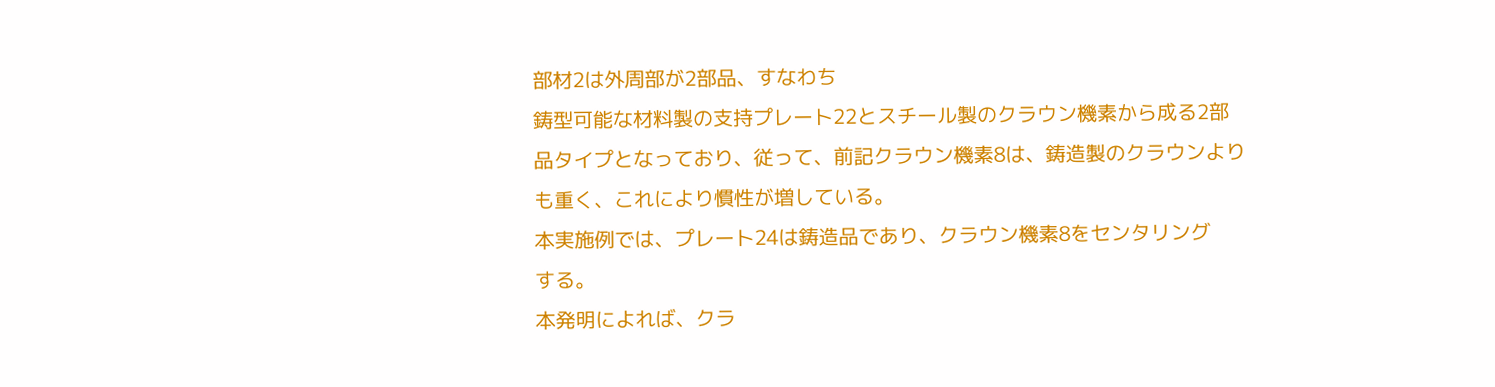部材2は外周部が2部品、すなわち
鋳型可能な材料製の支持プレート22とスチール製のクラウン機素から成る2部
品タイプとなっており、従って、前記クラウン機素8は、鋳造製のクラウンより
も重く、これにより慣性が増している。
本実施例では、プレート24は鋳造品であり、クラウン機素8をセンタリング
する。
本発明によれば、クラ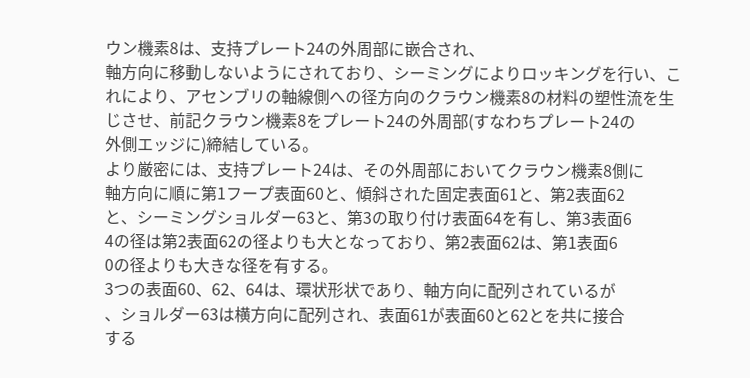ウン機素8は、支持プレート24の外周部に嵌合され、
軸方向に移動しないようにされており、シーミングによりロッキングを行い、こ
れにより、アセンブリの軸線側への径方向のクラウン機素8の材料の塑性流を生
じさせ、前記クラウン機素8をプレート24の外周部(すなわちプレート24の
外側エッジに)締結している。
より厳密には、支持プレート24は、その外周部においてクラウン機素8側に
軸方向に順に第1フープ表面60と、傾斜された固定表面61と、第2表面62
と、シーミングショルダー63と、第3の取り付け表面64を有し、第3表面6
4の径は第2表面62の径よりも大となっており、第2表面62は、第1表面6
0の径よりも大きな径を有する。
3つの表面60、62、64は、環状形状であり、軸方向に配列されているが
、ショルダー63は横方向に配列され、表面61が表面60と62とを共に接合
する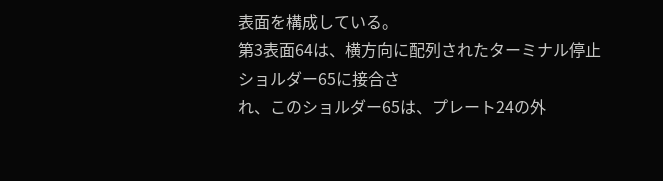表面を構成している。
第3表面64は、横方向に配列されたターミナル停止ショルダー65に接合さ
れ、このショルダー65は、プレート24の外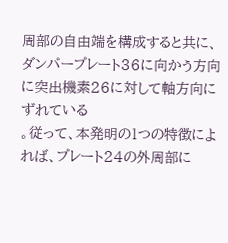周部の自由端を構成すると共に、
ダンパープレート36に向かう方向に突出機素26に対して軸方向にずれている
。従って、本発明の1つの特徴によれば、プレート24の外周部に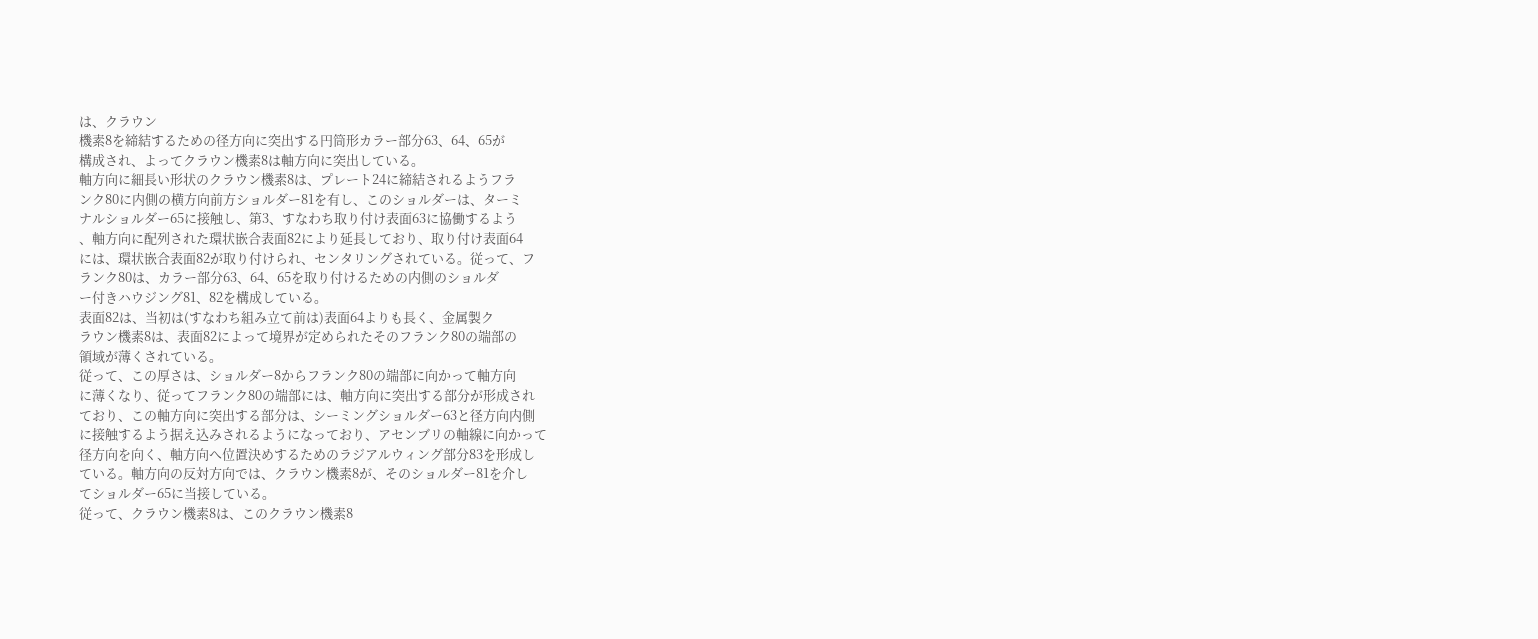は、クラウン
機素8を締結するための径方向に突出する円筒形カラー部分63、64、65が
構成され、よってクラウン機素8は軸方向に突出している。
軸方向に細長い形状のクラウン機素8は、プレート24に締結されるようフラ
ンク80に内側の横方向前方ショルダー81を有し、このショルダーは、ターミ
ナルショルダー65に接触し、第3、すなわち取り付け表面63に協働するよう
、軸方向に配列された環状嵌合表面82により延長しており、取り付け表面64
には、環状嵌合表面82が取り付けられ、センタリングされている。従って、フ
ランク80は、カラー部分63、64、65を取り付けるための内側のショルダ
ー付きハウジング81、82を構成している。
表面82は、当初は(すなわち組み立て前は)表面64よりも長く、金属製ク
ラウン機素8は、表面82によって境界が定められたそのフランク80の端部の
領域が薄くされている。
従って、この厚さは、ショルダー8からフランク80の端部に向かって軸方向
に薄くなり、従ってフランク80の端部には、軸方向に突出する部分が形成され
ており、この軸方向に突出する部分は、シーミングショルダー63と径方向内側
に接触するよう据え込みされるようになっており、アセンブリの軸線に向かって
径方向を向く、軸方向へ位置決めするためのラジアルウィング部分83を形成し
ている。軸方向の反対方向では、クラウン機素8が、そのショルダー81を介し
てショルダー65に当接している。
従って、クラウン機素8は、このクラウン機素8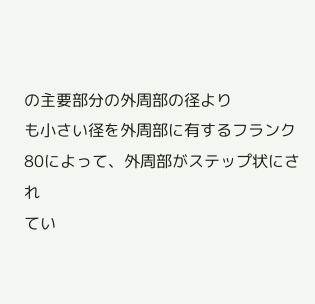の主要部分の外周部の径より
も小さい径を外周部に有するフランク80によって、外周部がステップ状にされ
てい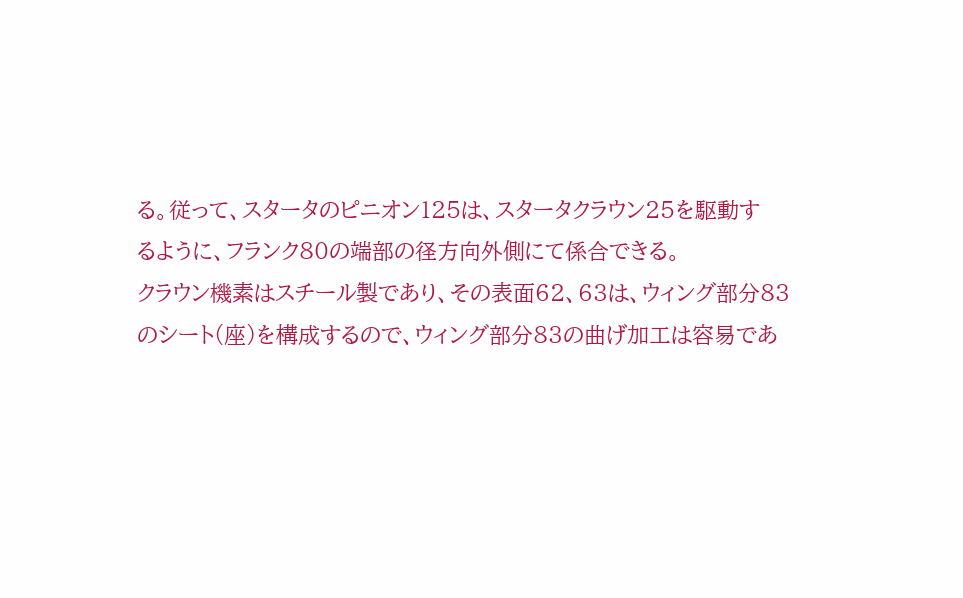る。従って、スタータのピニオン125は、スタータクラウン25を駆動す
るように、フランク80の端部の径方向外側にて係合できる。
クラウン機素はスチール製であり、その表面62、63は、ウィング部分83
のシート(座)を構成するので、ウィング部分83の曲げ加工は容易であ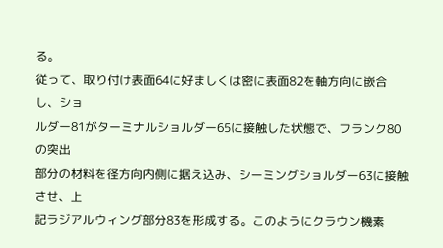る。
従って、取り付け表面64に好ましくは密に表面82を軸方向に嵌合し、ショ
ルダー81がターミナルショルダー65に接触した状態で、フランク80の突出
部分の材料を径方向内側に据え込み、シーミングショルダー63に接触させ、上
記ラジアルウィング部分83を形成する。このようにクラウン機素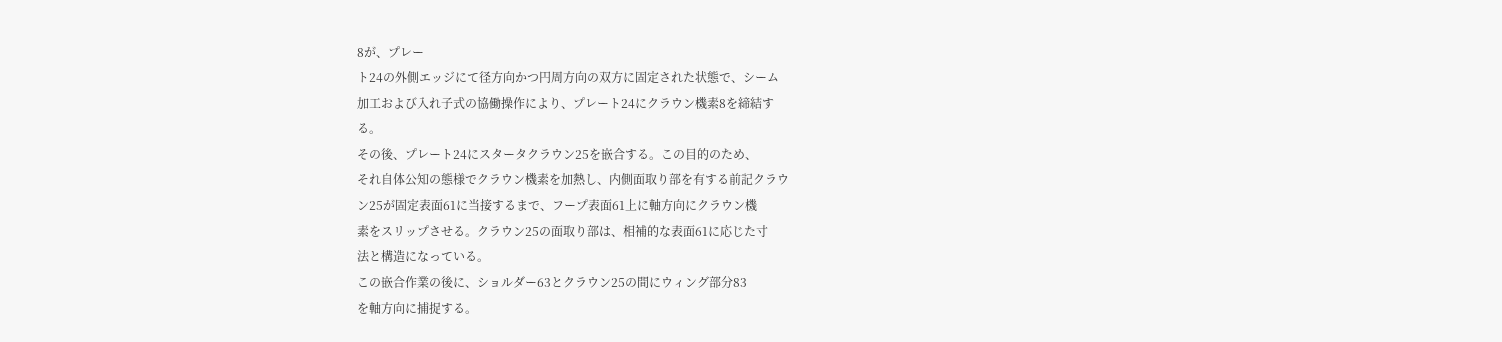8が、プレー
ト24の外側エッジにて径方向かつ円周方向の双方に固定された状態で、シーム
加工および入れ子式の協働操作により、プレート24にクラウン機素8を締結す
る。
その後、プレート24にスタータクラウン25を嵌合する。この目的のため、
それ自体公知の態様でクラウン機素を加熱し、内側面取り部を有する前記クラウ
ン25が固定表面61に当接するまで、フープ表面61上に軸方向にクラウン機
素をスリップさせる。クラウン25の面取り部は、相補的な表面61に応じた寸
法と構造になっている。
この嵌合作業の後に、ショルダー63とクラウン25の間にウィング部分83
を軸方向に捕捉する。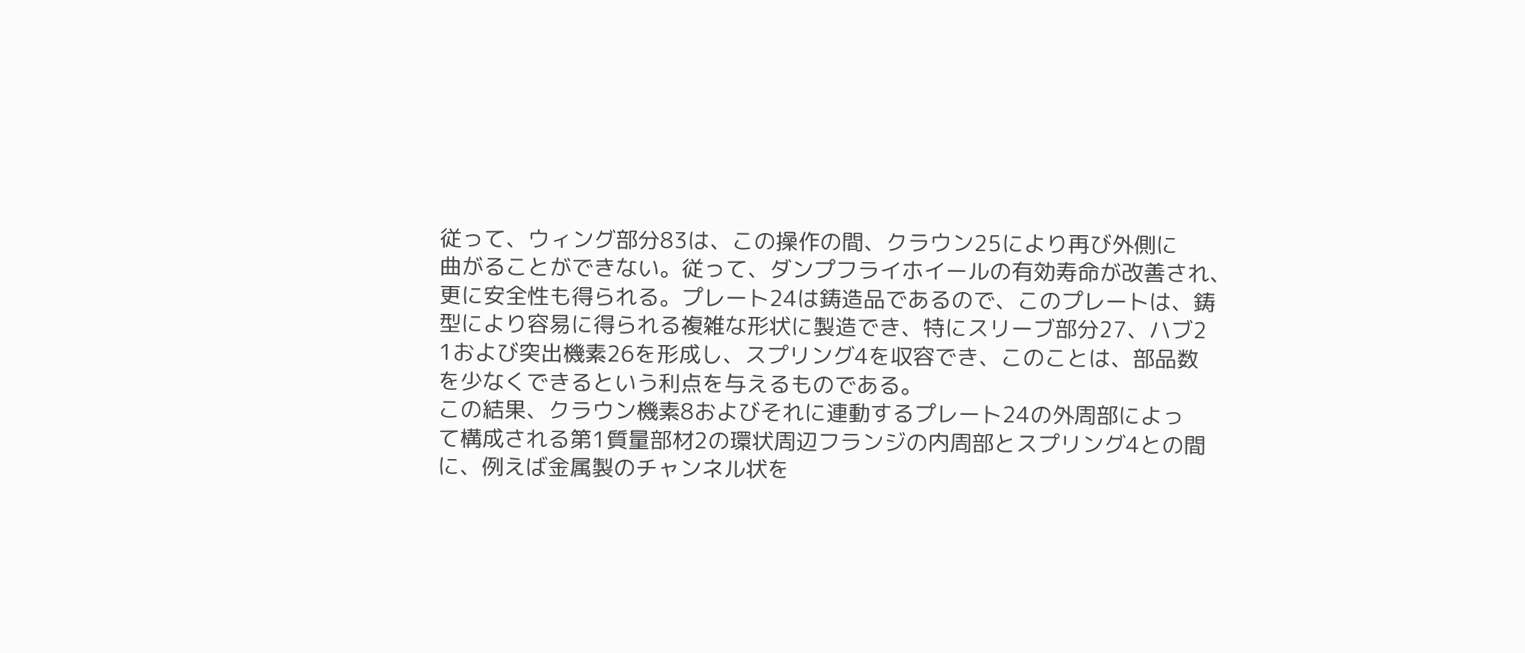従って、ウィング部分83は、この操作の間、クラウン25により再び外側に
曲がることができない。従って、ダンプフライホイールの有効寿命が改善され、
更に安全性も得られる。プレート24は鋳造品であるので、このプレートは、鋳
型により容易に得られる複雑な形状に製造でき、特にスリーブ部分27、ハブ2
1および突出機素26を形成し、スプリング4を収容でき、このことは、部品数
を少なくできるという利点を与えるものである。
この結果、クラウン機素8およびそれに連動するプレート24の外周部によっ
て構成される第1質量部材2の環状周辺フランジの内周部とスプリング4との間
に、例えば金属製のチャンネル状を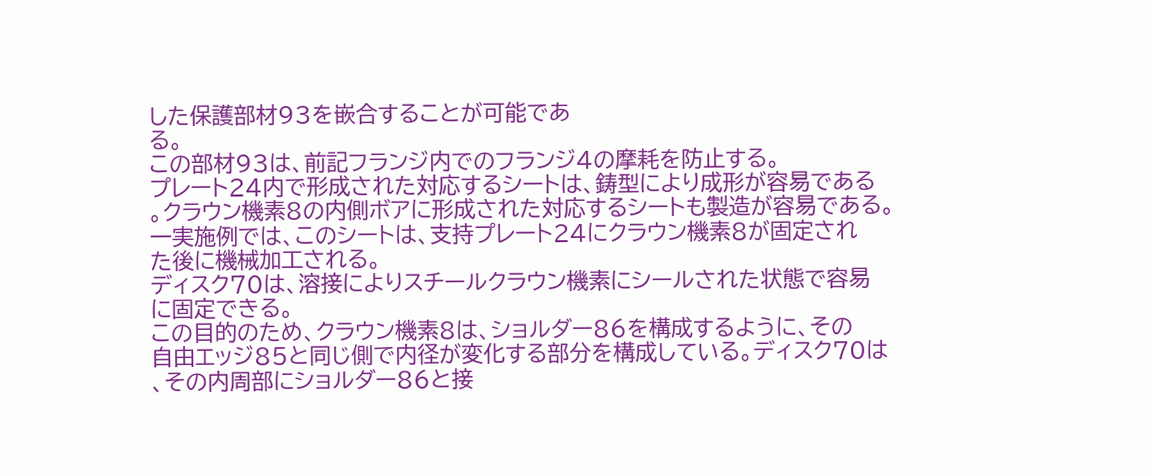した保護部材93を嵌合することが可能であ
る。
この部材93は、前記フランジ内でのフランジ4の摩耗を防止する。
プレート24内で形成された対応するシートは、鋳型により成形が容易である
。クラウン機素8の内側ボアに形成された対応するシートも製造が容易である。
一実施例では、このシートは、支持プレート24にクラウン機素8が固定され
た後に機械加工される。
ディスク70は、溶接によりスチールクラウン機素にシールされた状態で容易
に固定できる。
この目的のため、クラウン機素8は、ショルダー86を構成するように、その
自由エッジ85と同じ側で内径が変化する部分を構成している。ディスク70は
、その内周部にショルダー86と接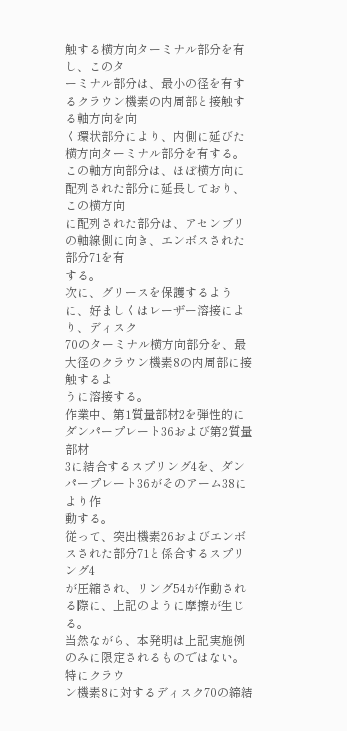触する横方向ターミナル部分を有し、このタ
ーミナル部分は、最小の径を有するクラウン機素の内周部と接触する軸方向を向
く環状部分により、内側に延びた横方向ターミナル部分を有する。
この軸方向部分は、ほぼ横方向に配列された部分に延長しており、この横方向
に配列された部分は、アセンブリの軸線側に向き、エンボスされた部分71を有
する。
次に、グリースを保護するように、好ましくはレーザー溶接により、ディスク
70のターミナル横方向部分を、最大径のクラウン機素8の内周部に接触するよ
うに溶接する。
作業中、第1質量部材2を弾性的にダンパープレート36および第2質量部材
3に結合するスプリング4を、ダンパープレート36がそのアーム38により作
動する。
従って、突出機素26およびエンボスされた部分71と係合するスプリング4
が圧縮され、リング54が作動される際に、上記のように摩擦が生じる。
当然ながら、本発明は上記実施例のみに限定されるものではない。特にクラウ
ン機素8に対するディスク70の締結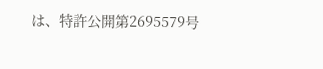は、特許公開第2695579号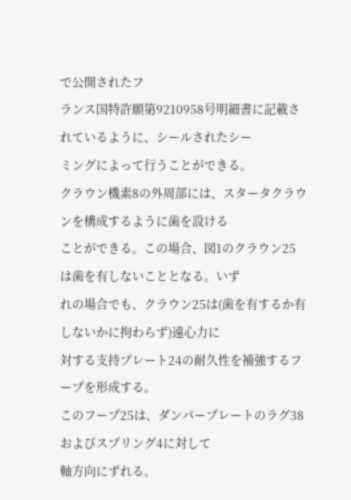で公開されたフ
ランス国特許願第9210958号明細書に記載されているように、シールされたシー
ミングによって行うことができる。
クラウン機素8の外周部には、スタータクラウンを構成するように歯を設ける
ことができる。この場合、図1のクラウン25は歯を有しないこととなる。いず
れの場合でも、クラウン25は(歯を有するか有しないかに拘わらず)遠心力に
対する支持プレート24の耐久性を補強するフープを形成する。
このフープ25は、ダンパープレートのラグ38およびスプリング4に対して
軸方向にずれる。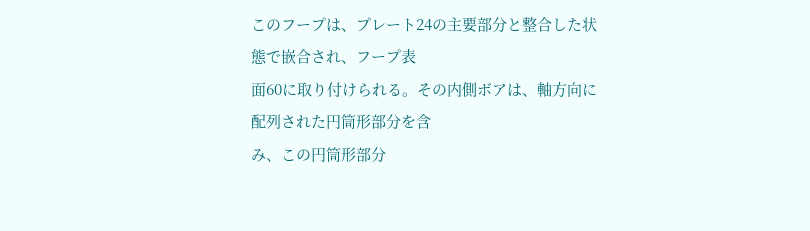このフープは、プレート24の主要部分と整合した状態で嵌合され、フープ表
面60に取り付けられる。その内側ボアは、軸方向に配列された円筒形部分を含
み、この円筒形部分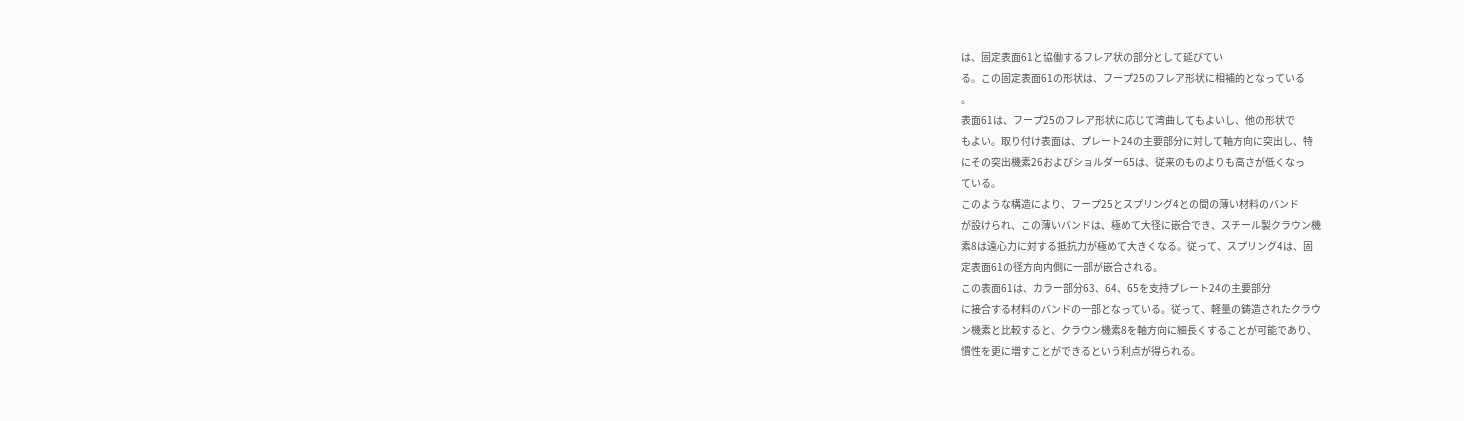は、固定表面61と協働するフレア状の部分として延びてい
る。この固定表面61の形状は、フープ25のフレア形状に相補的となっている
。
表面61は、フープ25のフレア形状に応じて湾曲してもよいし、他の形状で
もよい。取り付け表面は、プレート24の主要部分に対して軸方向に突出し、特
にその突出機素26およびショルダー65は、従来のものよりも高さが低くなっ
ている。
このような構造により、フープ25とスプリング4との間の薄い材料のバンド
が設けられ、この薄いバンドは、極めて大径に嵌合でき、スチール製クラウン機
素8は遠心力に対する抵抗力が極めて大きくなる。従って、スプリング4は、固
定表面61の径方向内側に一部が嵌合される。
この表面61は、カラー部分63、64、65を支持プレート24の主要部分
に接合する材料のバンドの一部となっている。従って、軽量の鋳造されたクラウ
ン機素と比較すると、クラウン機素8を軸方向に細長くすることが可能であり、
慣性を更に増すことができるという利点が得られる。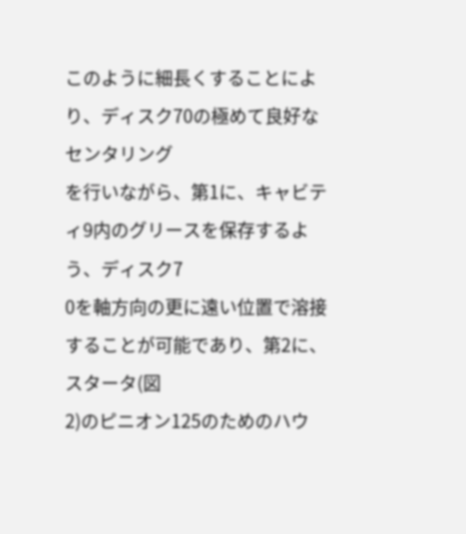このように細長くすることにより、ディスク70の極めて良好なセンタリング
を行いながら、第1に、キャビティ9内のグリースを保存するよう、ディスク7
0を軸方向の更に遠い位置で溶接することが可能であり、第2に、スタータ(図
2)のピニオン125のためのハウ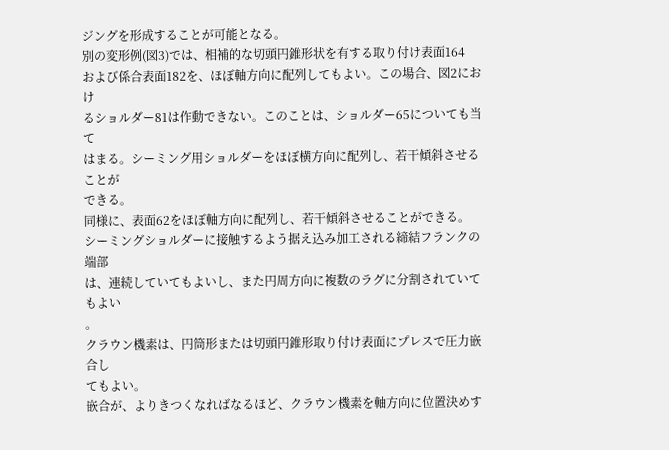ジングを形成することが可能となる。
別の変形例(図3)では、相補的な切頭円錐形状を有する取り付け表面164
および係合表面182を、ほぼ軸方向に配列してもよい。この場合、図2におけ
るショルダー81は作動できない。このことは、ショルダー65についても当て
はまる。シーミング用ショルダーをほぼ横方向に配列し、若干傾斜させることが
できる。
同様に、表面62をほぼ軸方向に配列し、若干傾斜させることができる。
シーミングショルダーに接触するよう据え込み加工される締結フランクの端部
は、連続していてもよいし、また円周方向に複数のラグに分割されていてもよい
。
クラウン機素は、円筒形または切頭円錐形取り付け表面にプレスで圧力嵌合し
てもよい。
嵌合が、よりきつくなればなるほど、クラウン機素を軸方向に位置決めす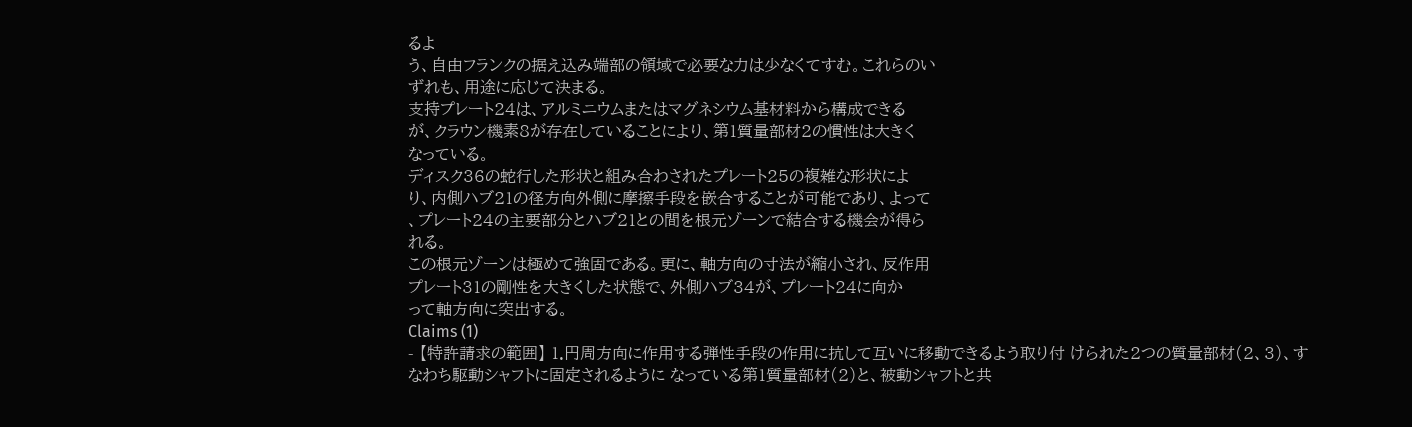るよ
う、自由フランクの据え込み端部の領域で必要な力は少なくてすむ。これらのい
ずれも、用途に応じて決まる。
支持プレート24は、アルミニウムまたはマグネシウム基材料から構成できる
が、クラウン機素8が存在していることにより、第1質量部材2の慣性は大きく
なっている。
ディスク36の蛇行した形状と組み合わされたプレート25の複雑な形状によ
り、内側ハブ21の径方向外側に摩擦手段を嵌合することが可能であり、よって
、プレート24の主要部分とハブ21との間を根元ゾーンで結合する機会が得ら
れる。
この根元ゾーンは極めて強固である。更に、軸方向の寸法が縮小され、反作用
プレート31の剛性を大きくした状態で、外側ハブ34が、プレート24に向か
って軸方向に突出する。
Claims (1)
- 【特許請求の範囲】 1.円周方向に作用する弾性手段の作用に抗して互いに移動できるよう取り付 けられた2つの質量部材(2、3)、すなわち駆動シャフトに固定されるように なっている第1質量部材(2)と、被動シャフトと共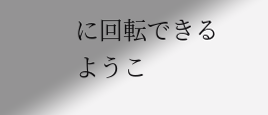に回転できるようこ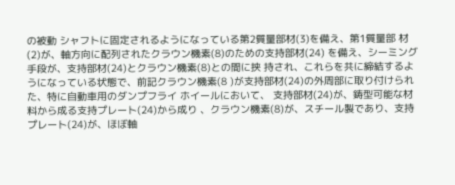の被動 シャフトに固定されるようになっている第2質量部材(3)を備え、第1質量部 材(2)が、軸方向に配列されたクラウン機素(8)のための支持部材(24) を備え、シーミング手段が、支持部材(24)とクラウン機素(8)との間に挟 持され、これらを共に締結するようになっている状態で、前記クラウン機素(8 )が支持部材(24)の外周部に取り付けられた、特に自動車用のダンプフライ ホイールにおいて、 支持部材(24)が、鋳型可能な材料から成る支持プレート(24)から成り 、クラウン機素(8)が、スチール製であり、支持プレート(24)が、ほぼ軸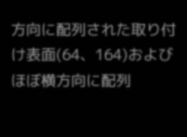方向に配列された取り付け表面(64、164)およびほぼ横方向に配列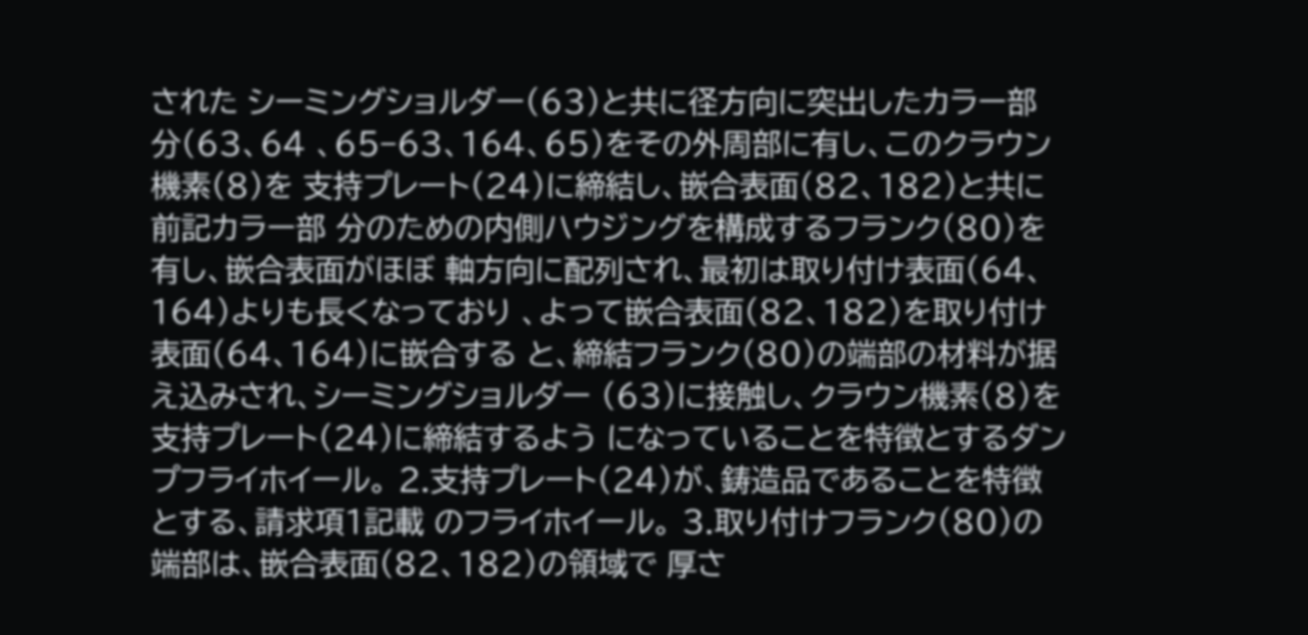された シーミングショルダー(63)と共に径方向に突出したカラー部分(63、64 、65−63、164、65)をその外周部に有し、このクラウン機素(8)を 支持プレート(24)に締結し、嵌合表面(82、182)と共に前記カラー部 分のための内側ハウジングを構成するフランク(80)を有し、嵌合表面がほぼ 軸方向に配列され、最初は取り付け表面(64、164)よりも長くなっており 、よって嵌合表面(82、182)を取り付け表面(64、164)に嵌合する と、締結フランク(80)の端部の材料が据え込みされ、シーミングショルダー (63)に接触し、クラウン機素(8)を支持プレート(24)に締結するよう になっていることを特徴とするダンプフライホイール。 2.支持プレート(24)が、鋳造品であることを特徴とする、請求項1記載 のフライホイール。 3.取り付けフランク(80)の端部は、嵌合表面(82、182)の領域で 厚さ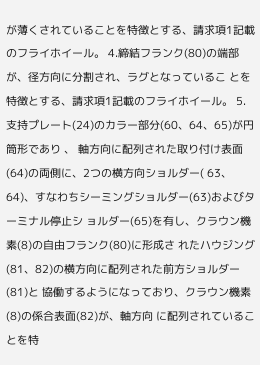が薄くされていることを特徴とする、請求項1記載のフライホイール。 4.締結フランク(80)の端部が、径方向に分割され、ラグとなっているこ とを特徴とする、請求項1記載のフライホイール。 5.支持プレート(24)のカラー部分(60、64、65)が円筒形であり 、 軸方向に配列された取り付け表面(64)の両側に、2つの横方向ショルダー( 63、64)、すなわちシーミングショルダー(63)およびターミナル停止シ ョルダー(65)を有し、クラウン機素(8)の自由フランク(80)に形成さ れたハウジング(81、82)の横方向に配列された前方ショルダー(81)と 協働するようになっており、クラウン機素(8)の係合表面(82)が、軸方向 に配列されていることを特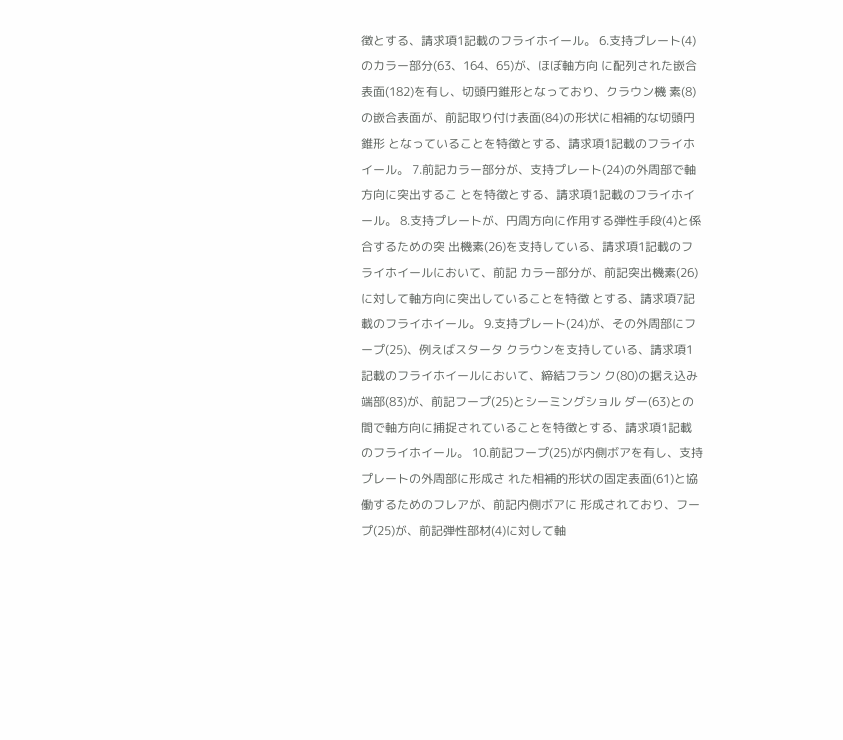徴とする、請求項1記載のフライホイール。 6.支持プレート(4)のカラー部分(63、164、65)が、ほぼ軸方向 に配列された嵌合表面(182)を有し、切頭円錐形となっており、クラウン機 素(8)の嵌合表面が、前記取り付け表面(84)の形状に相補的な切頭円錐形 となっていることを特徴とする、請求項1記載のフライホイール。 7.前記カラー部分が、支持プレート(24)の外周部で軸方向に突出するこ とを特徴とする、請求項1記載のフライホイール。 8.支持プレートが、円周方向に作用する弾性手段(4)と係合するための突 出機素(26)を支持している、請求項1記載のフライホイールにおいて、前記 カラー部分が、前記突出機素(26)に対して軸方向に突出していることを特徴 とする、請求項7記載のフライホイール。 9.支持プレート(24)が、その外周部にフープ(25)、例えばスタータ クラウンを支持している、請求項1記載のフライホイールにおいて、締結フラン ク(80)の据え込み端部(83)が、前記フープ(25)とシーミングショル ダー(63)との間で軸方向に捕捉されていることを特徴とする、請求項1記載 のフライホイール。 10.前記フープ(25)が内側ボアを有し、支持プレートの外周部に形成さ れた相補的形状の固定表面(61)と協働するためのフレアが、前記内側ボアに 形成されており、フープ(25)が、前記弾性部材(4)に対して軸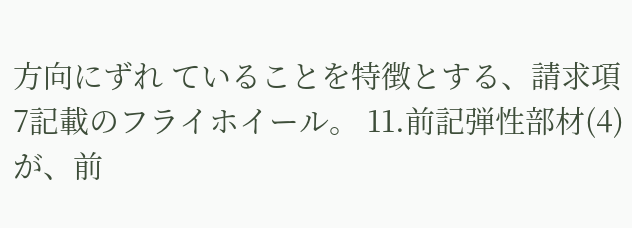方向にずれ ていることを特徴とする、請求項7記載のフライホイール。 11.前記弾性部材(4)が、前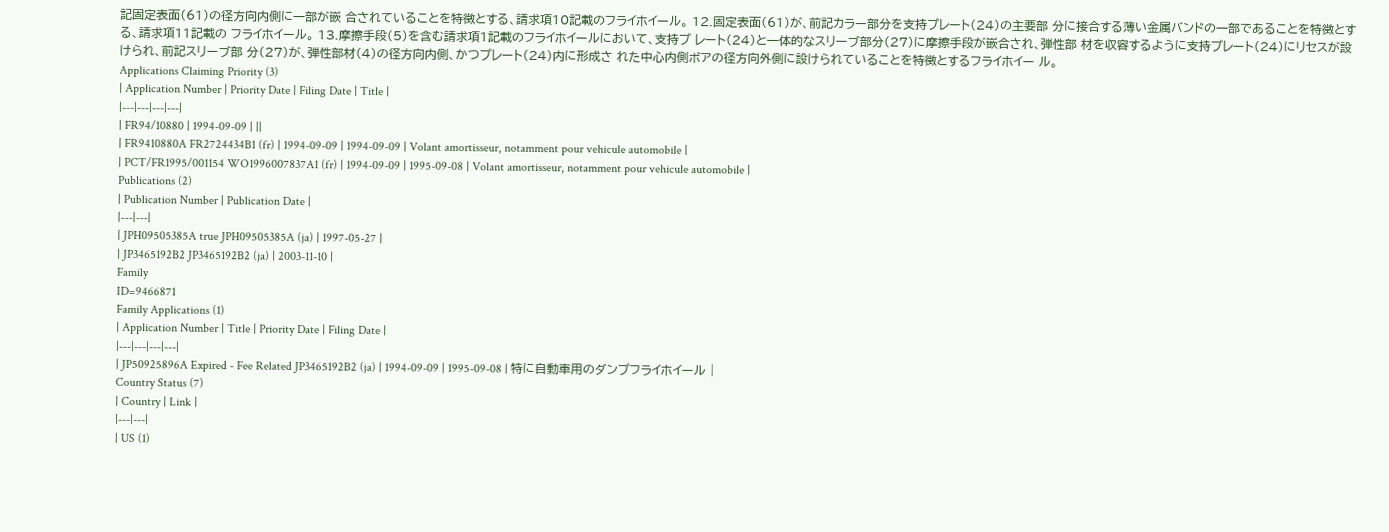記固定表面(61)の径方向内側に一部が嵌 合されていることを特徴とする、請求項10記載のフライホイール。 12.固定表面(61)が、前記カラー部分を支持プレート(24)の主要部 分に接合する薄い金属バンドの一部であることを特徴とする、請求項11記載の フライホイール。 13.摩擦手段(5)を含む請求項1記載のフライホイールにおいて、支持プ レート(24)と一体的なスリーブ部分(27)に摩擦手段が嵌合され、弾性部 材を収容するように支持プレート(24)にリセスが設けられ、前記スリーブ部 分(27)が、弾性部材(4)の径方向内側、かつプレート(24)内に形成さ れた中心内側ボアの径方向外側に設けられていることを特徴とするフライホイー ル。
Applications Claiming Priority (3)
| Application Number | Priority Date | Filing Date | Title |
|---|---|---|---|
| FR94/10880 | 1994-09-09 | ||
| FR9410880A FR2724434B1 (fr) | 1994-09-09 | 1994-09-09 | Volant amortisseur, notamment pour vehicule automobile |
| PCT/FR1995/001154 WO1996007837A1 (fr) | 1994-09-09 | 1995-09-08 | Volant amortisseur, notamment pour vehicule automobile |
Publications (2)
| Publication Number | Publication Date |
|---|---|
| JPH09505385A true JPH09505385A (ja) | 1997-05-27 |
| JP3465192B2 JP3465192B2 (ja) | 2003-11-10 |
Family
ID=9466871
Family Applications (1)
| Application Number | Title | Priority Date | Filing Date |
|---|---|---|---|
| JP50925896A Expired - Fee Related JP3465192B2 (ja) | 1994-09-09 | 1995-09-08 | 特に自動車用のダンプフライホイール |
Country Status (7)
| Country | Link |
|---|---|
| US (1)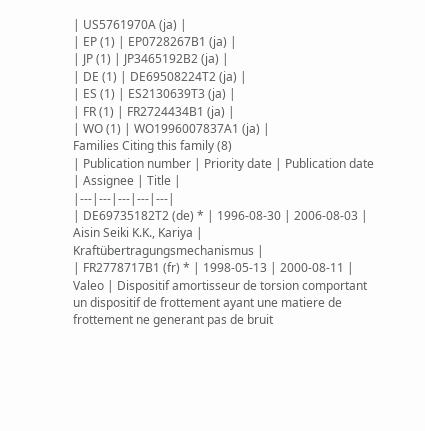| US5761970A (ja) |
| EP (1) | EP0728267B1 (ja) |
| JP (1) | JP3465192B2 (ja) |
| DE (1) | DE69508224T2 (ja) |
| ES (1) | ES2130639T3 (ja) |
| FR (1) | FR2724434B1 (ja) |
| WO (1) | WO1996007837A1 (ja) |
Families Citing this family (8)
| Publication number | Priority date | Publication date | Assignee | Title |
|---|---|---|---|---|
| DE69735182T2 (de) * | 1996-08-30 | 2006-08-03 | Aisin Seiki K.K., Kariya | Kraftübertragungsmechanismus |
| FR2778717B1 (fr) * | 1998-05-13 | 2000-08-11 | Valeo | Dispositif amortisseur de torsion comportant un dispositif de frottement ayant une matiere de frottement ne generant pas de bruit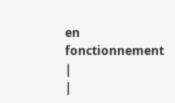en fonctionnement |
|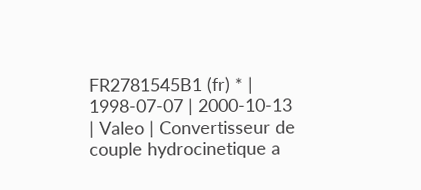FR2781545B1 (fr) * | 1998-07-07 | 2000-10-13 | Valeo | Convertisseur de couple hydrocinetique a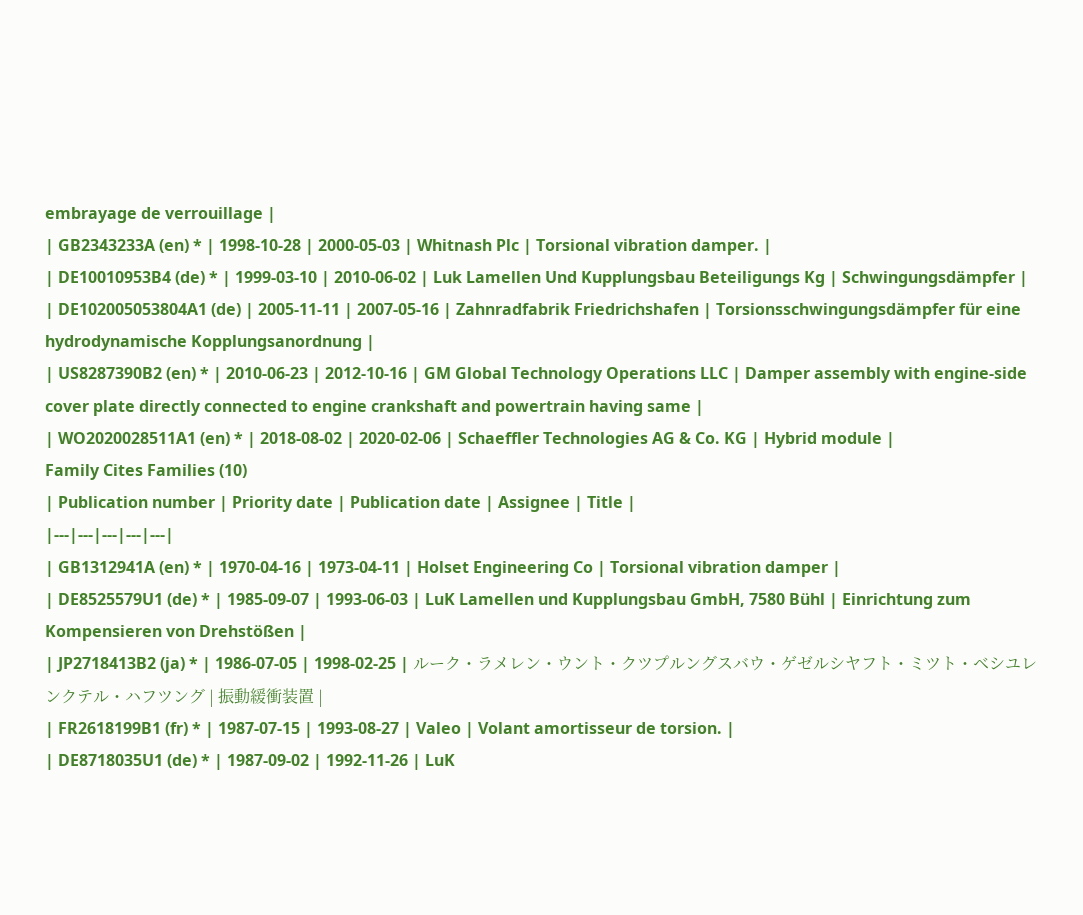embrayage de verrouillage |
| GB2343233A (en) * | 1998-10-28 | 2000-05-03 | Whitnash Plc | Torsional vibration damper. |
| DE10010953B4 (de) * | 1999-03-10 | 2010-06-02 | Luk Lamellen Und Kupplungsbau Beteiligungs Kg | Schwingungsdämpfer |
| DE102005053804A1 (de) | 2005-11-11 | 2007-05-16 | Zahnradfabrik Friedrichshafen | Torsionsschwingungsdämpfer für eine hydrodynamische Kopplungsanordnung |
| US8287390B2 (en) * | 2010-06-23 | 2012-10-16 | GM Global Technology Operations LLC | Damper assembly with engine-side cover plate directly connected to engine crankshaft and powertrain having same |
| WO2020028511A1 (en) * | 2018-08-02 | 2020-02-06 | Schaeffler Technologies AG & Co. KG | Hybrid module |
Family Cites Families (10)
| Publication number | Priority date | Publication date | Assignee | Title |
|---|---|---|---|---|
| GB1312941A (en) * | 1970-04-16 | 1973-04-11 | Holset Engineering Co | Torsional vibration damper |
| DE8525579U1 (de) * | 1985-09-07 | 1993-06-03 | LuK Lamellen und Kupplungsbau GmbH, 7580 Bühl | Einrichtung zum Kompensieren von Drehstößen |
| JP2718413B2 (ja) * | 1986-07-05 | 1998-02-25 | ルーク・ラメレン・ウント・クツプルングスバウ・ゲゼルシヤフト・ミツト・ベシユレンクテル・ハフツング | 振動緩衝装置 |
| FR2618199B1 (fr) * | 1987-07-15 | 1993-08-27 | Valeo | Volant amortisseur de torsion. |
| DE8718035U1 (de) * | 1987-09-02 | 1992-11-26 | LuK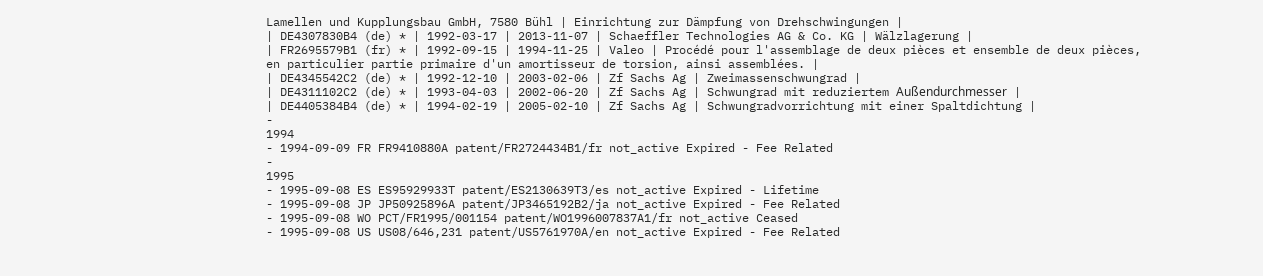Lamellen und Kupplungsbau GmbH, 7580 Bühl | Einrichtung zur Dämpfung von Drehschwingungen |
| DE4307830B4 (de) * | 1992-03-17 | 2013-11-07 | Schaeffler Technologies AG & Co. KG | Wälzlagerung |
| FR2695579B1 (fr) * | 1992-09-15 | 1994-11-25 | Valeo | Procédé pour l'assemblage de deux pièces et ensemble de deux pièces, en particulier partie primaire d'un amortisseur de torsion, ainsi assemblées. |
| DE4345542C2 (de) * | 1992-12-10 | 2003-02-06 | Zf Sachs Ag | Zweimassenschwungrad |
| DE4311102C2 (de) * | 1993-04-03 | 2002-06-20 | Zf Sachs Ag | Schwungrad mit reduziertem Außendurchmesser |
| DE4405384B4 (de) * | 1994-02-19 | 2005-02-10 | Zf Sachs Ag | Schwungradvorrichtung mit einer Spaltdichtung |
-
1994
- 1994-09-09 FR FR9410880A patent/FR2724434B1/fr not_active Expired - Fee Related
-
1995
- 1995-09-08 ES ES95929933T patent/ES2130639T3/es not_active Expired - Lifetime
- 1995-09-08 JP JP50925896A patent/JP3465192B2/ja not_active Expired - Fee Related
- 1995-09-08 WO PCT/FR1995/001154 patent/WO1996007837A1/fr not_active Ceased
- 1995-09-08 US US08/646,231 patent/US5761970A/en not_active Expired - Fee Related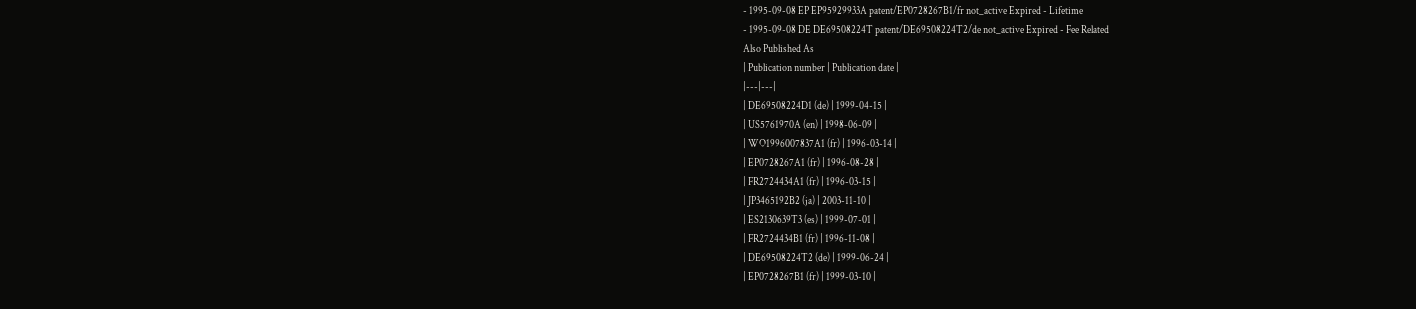- 1995-09-08 EP EP95929933A patent/EP0728267B1/fr not_active Expired - Lifetime
- 1995-09-08 DE DE69508224T patent/DE69508224T2/de not_active Expired - Fee Related
Also Published As
| Publication number | Publication date |
|---|---|
| DE69508224D1 (de) | 1999-04-15 |
| US5761970A (en) | 1998-06-09 |
| WO1996007837A1 (fr) | 1996-03-14 |
| EP0728267A1 (fr) | 1996-08-28 |
| FR2724434A1 (fr) | 1996-03-15 |
| JP3465192B2 (ja) | 2003-11-10 |
| ES2130639T3 (es) | 1999-07-01 |
| FR2724434B1 (fr) | 1996-11-08 |
| DE69508224T2 (de) | 1999-06-24 |
| EP0728267B1 (fr) | 1999-03-10 |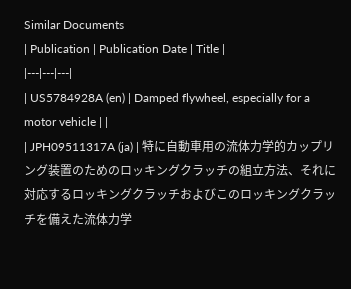Similar Documents
| Publication | Publication Date | Title |
|---|---|---|
| US5784928A (en) | Damped flywheel, especially for a motor vehicle | |
| JPH09511317A (ja) | 特に自動車用の流体力学的カップリング装置のためのロッキングクラッチの組立方法、それに対応するロッキングクラッチおよびこのロッキングクラッチを備えた流体力学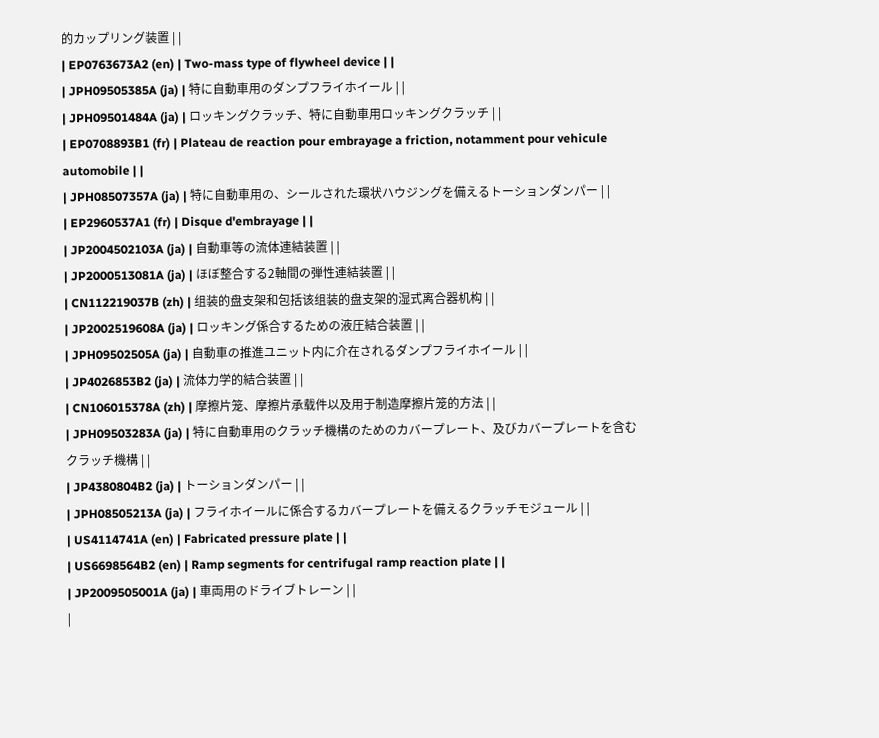的カップリング装置 | |
| EP0763673A2 (en) | Two-mass type of flywheel device | |
| JPH09505385A (ja) | 特に自動車用のダンプフライホイール | |
| JPH09501484A (ja) | ロッキングクラッチ、特に自動車用ロッキングクラッチ | |
| EP0708893B1 (fr) | Plateau de reaction pour embrayage a friction, notamment pour vehicule automobile | |
| JPH08507357A (ja) | 特に自動車用の、シールされた環状ハウジングを備えるトーションダンパー | |
| EP2960537A1 (fr) | Disque d'embrayage | |
| JP2004502103A (ja) | 自動車等の流体連結装置 | |
| JP2000513081A (ja) | ほぼ整合する2軸間の弾性連結装置 | |
| CN112219037B (zh) | 组装的盘支架和包括该组装的盘支架的湿式离合器机构 | |
| JP2002519608A (ja) | ロッキング係合するための液圧結合装置 | |
| JPH09502505A (ja) | 自動車の推進ユニット内に介在されるダンプフライホイール | |
| JP4026853B2 (ja) | 流体力学的結合装置 | |
| CN106015378A (zh) | 摩擦片笼、摩擦片承载件以及用于制造摩擦片笼的方法 | |
| JPH09503283A (ja) | 特に自動車用のクラッチ機構のためのカバープレート、及びカバープレートを含むクラッチ機構 | |
| JP4380804B2 (ja) | トーションダンパー | |
| JPH08505213A (ja) | フライホイールに係合するカバープレートを備えるクラッチモジュール | |
| US4114741A (en) | Fabricated pressure plate | |
| US6698564B2 (en) | Ramp segments for centrifugal ramp reaction plate | |
| JP2009505001A (ja) | 車両用のドライブトレーン | |
|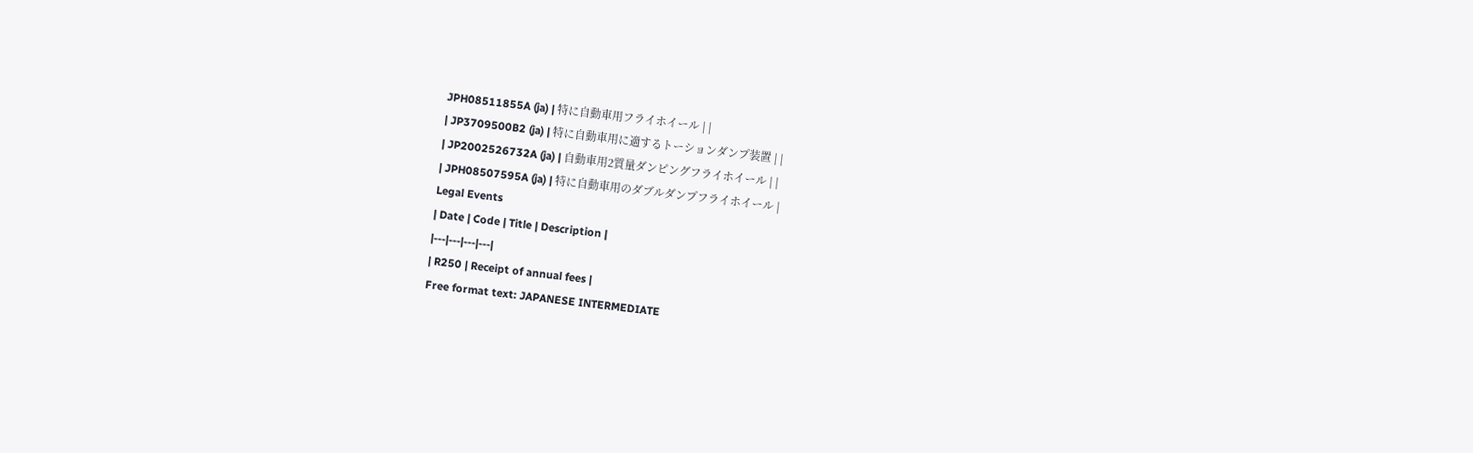JPH08511855A (ja) | 特に自動車用フライホイール | |
| JP3709500B2 (ja) | 特に自動車用に適するトーションダンプ装置 | |
| JP2002526732A (ja) | 自動車用2質量ダンピングフライホイール | |
| JPH08507595A (ja) | 特に自動車用のダブルダンプフライホイール |
Legal Events
| Date | Code | Title | Description |
|---|---|---|---|
| R250 | Receipt of annual fees |
Free format text: JAPANESE INTERMEDIATE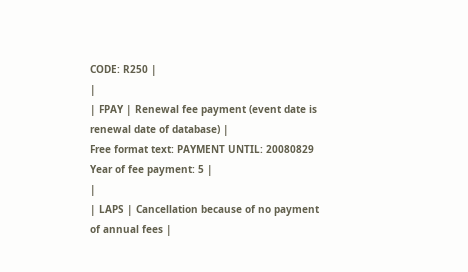CODE: R250 |
|
| FPAY | Renewal fee payment (event date is renewal date of database) |
Free format text: PAYMENT UNTIL: 20080829 Year of fee payment: 5 |
|
| LAPS | Cancellation because of no payment of annual fees |